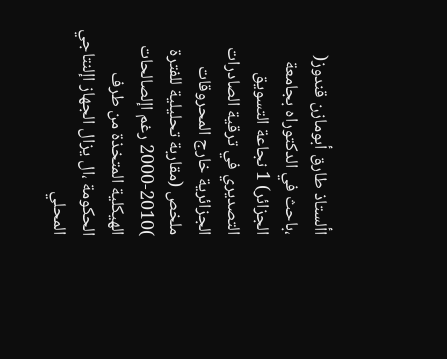األستاذ طارق أبومازن قندوز( ،باحث في الدكتوراه بجامعة الجزائر) 1 نجاعة التسويق التصديري في ترقية الصادرات الجزائرية خارج المحروقات ملخص (مقاربة تحليلية للفترة )2010-2000 رغم اإلصالحات الهيكلية المتخذة من طرف الحكومة ،ال يزال الجهاز اإلنتاجي المحلي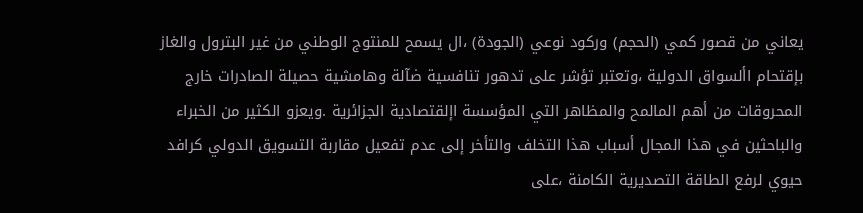يعاني من قصور كمي (الحجم) وركود نوعي (الجودة) ،ال يسمح للمنتوج الوطني من غير البترول والغاز بإقتحام األسواق الدولية ،وتعتبر تؤشر على تدهور تنافسية ضآلة وهامشية حصيلة الصادرات خارج المحروقات من أهم المالمح والمظاهر التي المؤسسة اإلقتصادية الجزائرية .ويعزو الكثير من الخبراء والباحثين في هذا المجال أسباب هذا التخلف والتأخر إلى عدم تفعيل مقاربة التسويق الدولي كرافد حيوي لرفع الطاقة التصديرية الكامنة ،على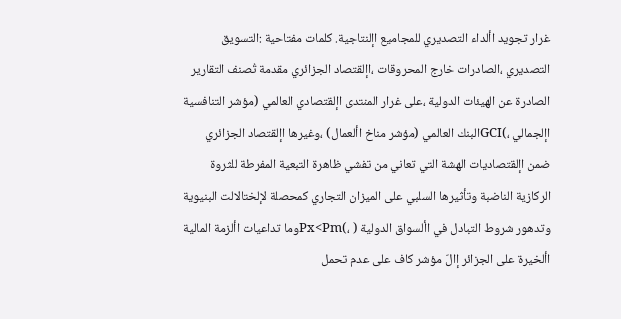غرار تجويد األداء التصديري للمجاميع اإلنتاجية. كلمات مفتاحية :التسويق التصديري ،الصادرات خارج المحروقات ،اإلقتصاد الجزائري مقدمة تُصنف التقارير الصادرة عن الهيئات الدولية ،على غرار المنتدى اإلقتصادي العالمي (مؤشر التنافسية اإلجمالي ،)GCIالبنك العالمي (مؤشر مناخ األعمال) ،وغيرها اإلقتصاد الجزائري ضمن اإلقتصاديات الهشة التي تعاني من تفشي ظاهرة التبعية المفرطة للثروة الركازية الناضبة وتأثيرها السلبي على الميزان التجاري كمحصلة لإلختالالت البنيوية وتدهور شروط التبادل في األسواق الدولية ( ،)Px<Pmوما تداعيات األزمة المالية األخيرة على الجزائر إالّ مؤشر كاف على عدم تحمل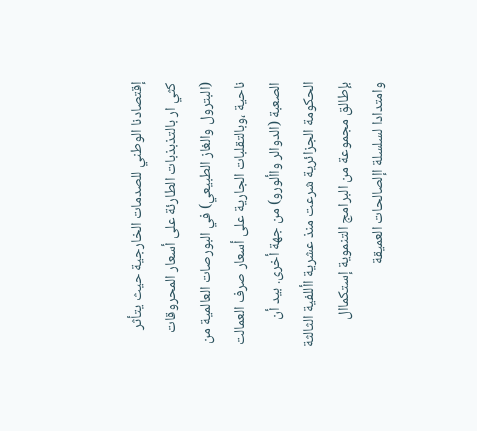إقتصادنا الوطني للصدمات الخارجية حيث يتأثر كثي ار بالتذبذبات الطارئة على أسعار المحروقات (البترول والغاز الطبيعي) في البورصات العالمية من ناحية ،وبالتقلبات الجارية على أسعار صرف العمالت الصعبة (الدوالر واألورو) من جهة أخرى. بيد أن الحكومة الجزائرية شرعت منذ عشرية األلفية الثالثة بإطالق مجموعة من البرامج التنموية إستكماال وامتدادا لسلسلة اإلصالحات العميقة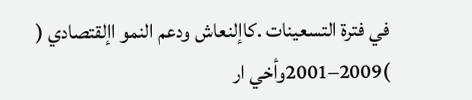في فترة التسعينات .كاإلنعاش ودعم النمو اإلقتصادي ( )2009–2001وأخي ار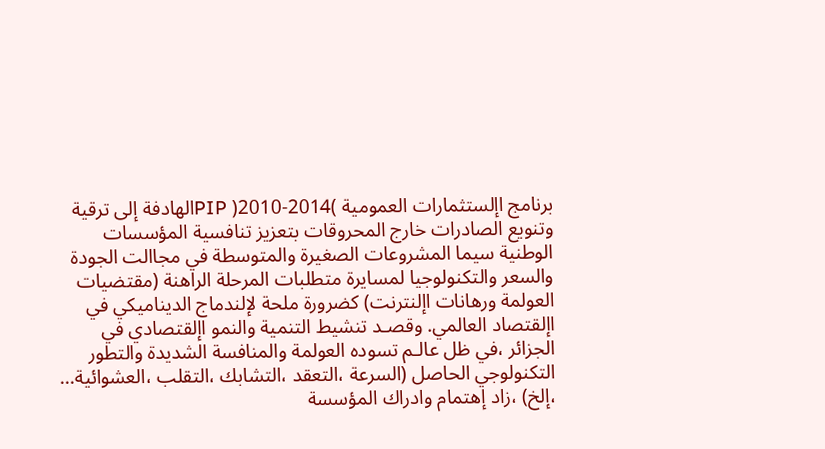برنامج اإلستثمارات العمومية )2014-2010( PIPالهادفة إلى ترقية وتنويع الصادرات خارج المحروقات بتعزيز تنافسية المؤسسات الوطنية سيما المشروعات الصغيرة والمتوسطة في مجاالت الجودة والسعر والتكنولوجيا لمسايرة متطلبات المرحلة الراهنة (مقتضيات العولمة ورهانات اإلنترنت) كضرورة ملحة لإلندماج الديناميكي في اإلقتصاد العالمي. وقصـد تنشيط التنمية والنمو اإلقتصادي في الجزائر ،في ظل عالـم تسوده العولمة والمنافسة الشديدة والتطور التكنولوجي الحاصل (السرعة ،التعقد ،التشابك ،التقلب ،العشوائية... ،إلخ) ،زاد إهتمام وادراك المؤسسة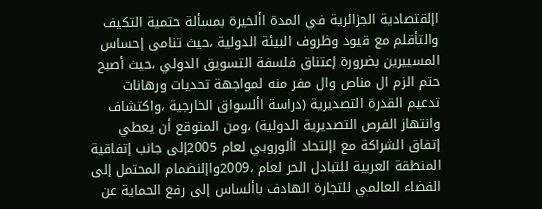اإلقتصادية الجزائرية في المدة األخيرة بمسألة حتمية التكيف والتأقلم مع قيود وظروف البيئة الدولية ،حيث تنامى إحساس المسييرين بضرورة إعتناق فلسفة التسويق الدولي ،حيث أصبح حتم الزم ال مناص وال مفر منه لمواجهة تحديات ورهانات تدعيم القدرة التصديرية (دراسة األسواق الخارجية ،واكتشاف وانتهاز الفرص التصديرية الدولية) ،ومن المتوقع أن يعطي إتفاق الشراكة مع اإلتحاد األوروبي لعام 2005إلى جانب إتفاقية المنطقة العربية للتبادل الحر لعام ،2009واإلنضمام المحتمل إلى الفضاء العالمي للتجارة الهادف باألساس إلى رفع الحماية عن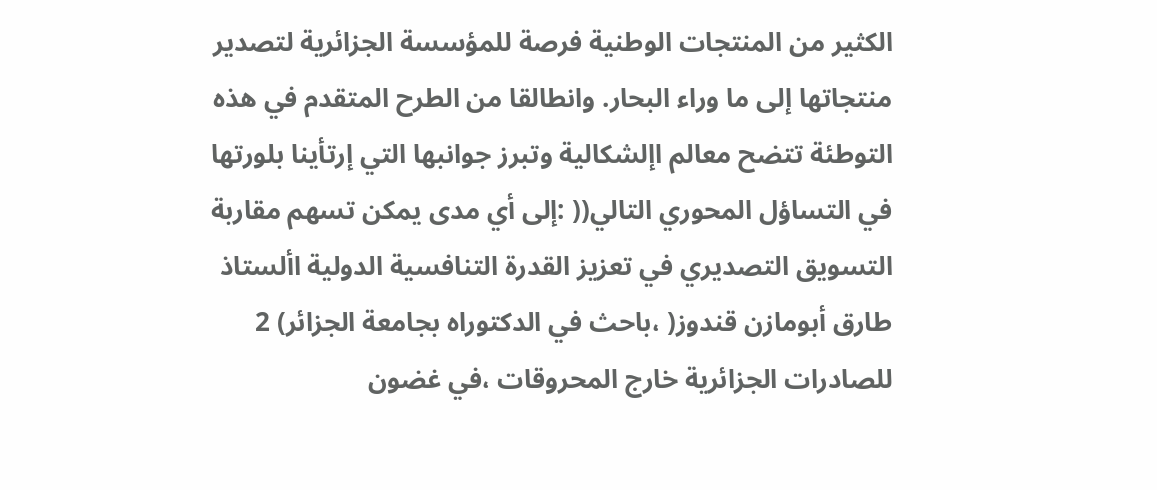الكثير من المنتجات الوطنية فرصة للمؤسسة الجزائرية لتصدير منتجاتها إلى ما وراء البحار. وانطالقا من الطرح المتقدم في هذه التوطئة تتضح معالم اإلشكالية وتبرز جوانبها التي إرتأينا بلورتها في التساؤل المحوري التالي(( :إلى أي مدى يمكن تسهم مقاربة التسويق التصديري في تعزيز القدرة التنافسية الدولية األستاذ طارق أبومازن قندوز( ،باحث في الدكتوراه بجامعة الجزائر) 2 للصادرات الجزائرية خارج المحروقات ،في غضون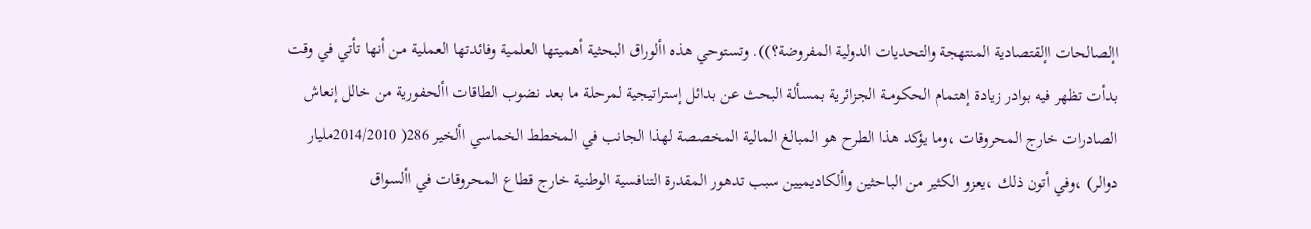اإلصالحات اإلقتصادية المنتهجة والتحديات الدولية المفروضة؟)). وتستوحي هذه األوراق البحثية أهميتها العلمية وفائدتها العملية مـن أنها تأتي في وقت بدأت تظهر فيه بوادر زيادة إهتمام الحكومــة الجزائرية بمسألة البحث عن بدائل إستراتيجية لمرحلة ما بعد نضوب الطاقات األحفورية من خالل إنعاش الصادرات خارج المحروقات ،وما يؤكد هذا الطرح هو المبالغ المالية المخصصة لهذا الجانب في المخطط الخماسي األخير 286( 2014/2010مليار دوالر) ،وفي أتون ذلك ،يعزو الكثير من الباحثين واألكاديميين سبب تدهور المقدرة التنافسية الوطنية خارج قطاع المحروقات في األسواق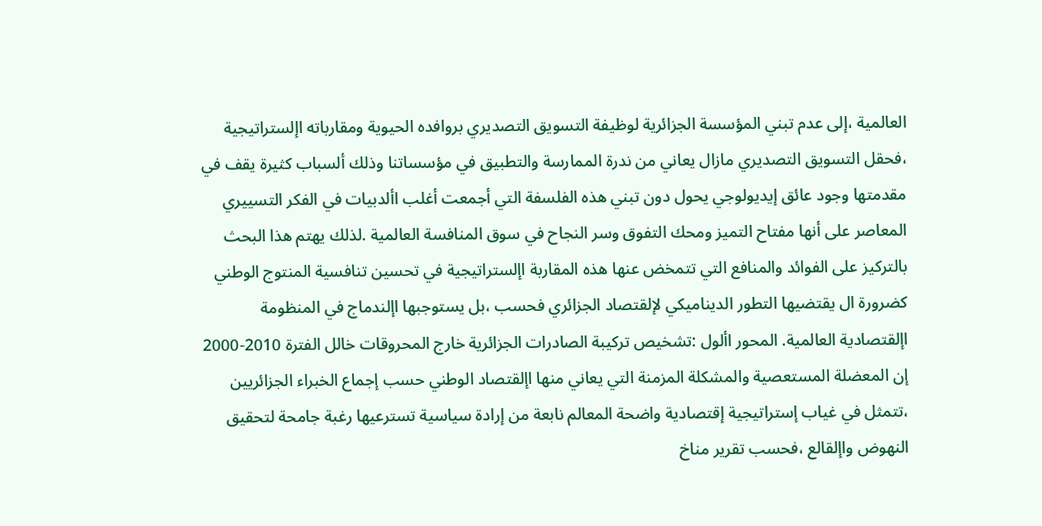العالمية ،إلى عدم تبني المؤسسة الجزائرية لوظيفة التسويق التصديري بروافده الحيوية ومقارباته اإلستراتيجية ،فحقل التسويق التصديري مازال يعاني من ندرة الممارسة والتطبيق في مؤسساتنا وذلك ألسباب كثيرة يقف في مقدمتها وجود عائق إيديولوجي يحول دون تبني هذه الفلسفة التي أجمعت أغلب األدبيات في الفكر التسييري المعاصر على أنها مفتاح التميز ومحك التفوق وسر النجاح في سوق المنافسة العالمية .لذلك يهتم هذا البحث بالتركيز على الفوائد والمنافع التي تتمخض عنها هذه المقاربة اإلستراتيجية في تحسين تنافسية المنتوج الوطني كضرورة ال يقتضيها التطور الديناميكي لإلقتصاد الجزائري فحسب ،بل يستوجبها اإلندماج في المنظومة اإلقتصادية العالمية. المحور األول :تشخيص تركيبة الصادرات الجزائرية خارج المحروقات خالل الفترة 2010-2000 إن المعضلة المستعصية والمشكلة المزمنة التي يعاني منها اإلقتصاد الوطني حسب إجماع الخبراء الجزائريين ،تتمثل في غياب إستراتيجية إقتصادية واضحة المعالم نابعة من إرادة سياسية تسترعيها رغبة جامحة لتحقيق النهوض واإلقالع ،فحسب تقرير مناخ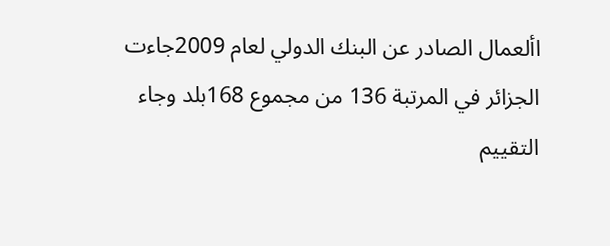األعمال الصادر عن البنك الدولي لعام 2009جاءت الجزائر في المرتبة 136 من مجموع 168بلد وجاء التقييم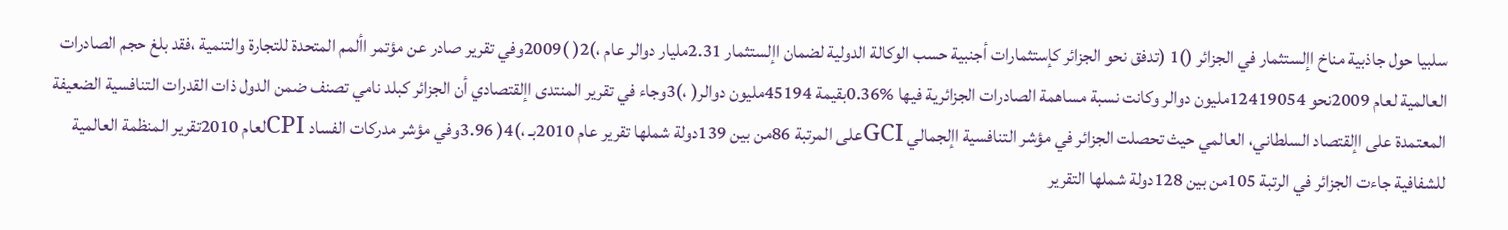سلبيا حول جاذبية مناخ اإلستثمار في الجزائر ()1 (تدفق نحو الجزائر كإستثمارات أجنبية حسب الوكالة الدولية لضمان اإلستثمار 2.31مليار دوالر عام ،)2( )2009وفي تقرير صادر عن مؤتمر األمم المتحدة للتجارة والتنمية ،فقد بلغ حجم الصادرات العالمية لعام 2009نحو 12419054مليون دوالر وكانت نسبة مساهمة الصادرات الجزائرية فيها %0.36بقيمة 45194مليون دوالر( ،)3وجاء في تقرير المنتدى اإلقتصادي أن الجزائر كبلد نامي تصنف ضمن الدول ذات القدرات التنافسية الضعيفة المعتمدة على اإلقتصاد السلطاني، العالمي حيث تحصلت الجزائر في مؤشر التنافسية اإلجمالي GCIعلى المرتبة 86من بين 139دولة شملها تقرير عام 2010بـ ،)4( 3.96وفي مؤشر مدركات الفساد CPIلعام 2010تقرير المنظمة العالمية للشفافية جاءت الجزائر في الرتبة 105من بين 128دولة شملها التقرير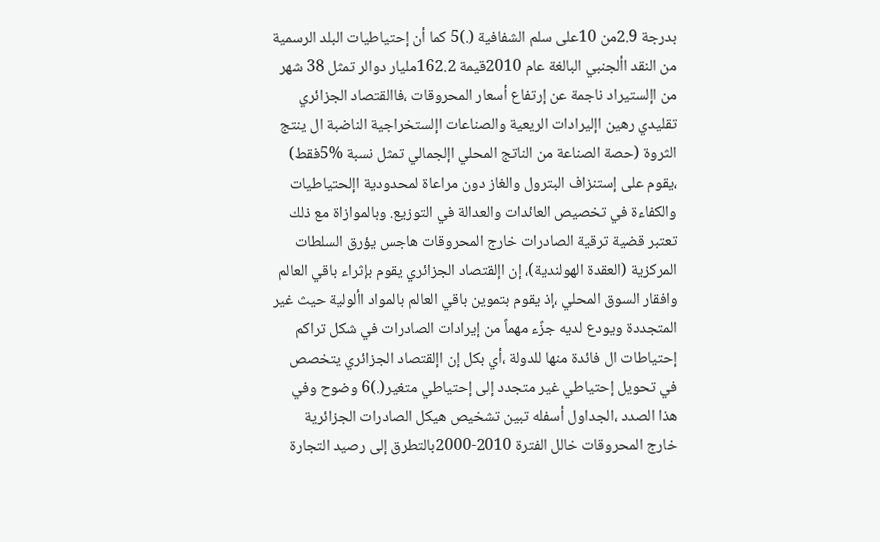بدرجة 2.9من 10على سلم الشفافية (.)5 كما أن إحتياطيات البلد الرسمية من النقد األجنبي البالغة عام 2010قيمة 162.2مليار دوالر تمثل 38 شهر من اإلستيراد ناجمة عن إرتفاع أسعار المحروقات ،فاالقتصاد الجزائري تقليدي رهين اإليرادات الريعية والصناعات اإلستخراجية الناضبة ال ينتج الثروة (حصة الصناعة من الناتج المحلي اإلجمالي تمثل نسبة %5فقط) ،يقوم على إستنزاف البترول والغاز دون مراعاة لمحدودية اإلحتياطيات والكفاءة في تخصيص العائدات والعدالة في التوزيع. وبالموازاة مع ذلك تعتبر قضية ترقية الصادرات خارج المحروقات هاجس يؤرق السلطات المركزية (العقدة الهولندية)، إن اإلقتصاد الجزائري يقوم بإثراء باقي العالم وافقار السوق المحلي ،إذ يقوم بتموين باقي العالم بالمواد األولية حيث غير المتجددة ويودع لديه جزًء مهماً من إيرادات الصادرات في شكل تراكم إحتياطات ال فائدة منها للدولة ،أي بكل إن اإلقتصاد الجزائري يتخصص في تحويل إحتياطي غير متجدد إلى إحتياطي متغير(.)6 وضوح وفي هذا الصدد ،الجداول أسفله تبين تشخيص هيكل الصادرات الجزائرية خارج المحروقات خالل الفترة 2010-2000بالتطرق إلى رصيد التجارة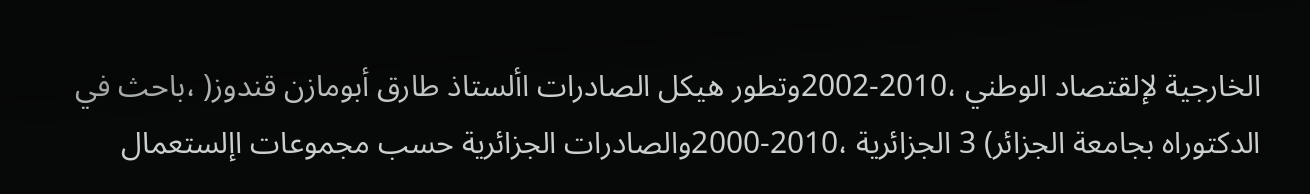الخارجية لإلقتصاد الوطني ،2010-2002وتطور هيكل الصادرات األستاذ طارق أبومازن قندوز( ،باحث في الدكتوراه بجامعة الجزائر) 3 الجزائرية ،2010-2000والصادرات الجزائرية حسب مجموعات اإلستعمال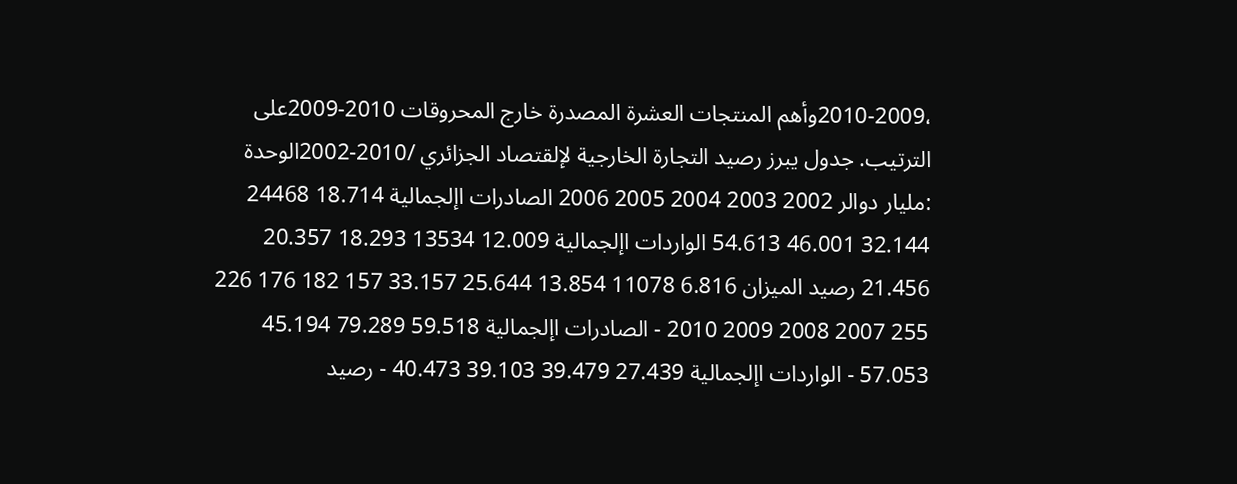،2010-2009وأهم المنتجات العشرة المصدرة خارج المحروقات 2010-2009على الترتيب. جدول يبرز رصيد التجارة الخارجية لإلقتصاد الجزائري /2010-2002الوحدة :مليار دوالر 2002 2003 2004 2005 2006 الصادرات اإلجمالية 18.714 24468 32.144 46.001 54.613 الواردات اإلجمالية 12.009 13534 18.293 20.357 21.456 رصيد الميزان 6.816 11078 13.854 25.644 33.157 157 182 176 226 255 2007 2008 2009 2010 - الصادرات اإلجمالية 59.518 79.289 45.194 57.053 - الواردات اإلجمالية 27.439 39.479 39.103 40.473 - رصيد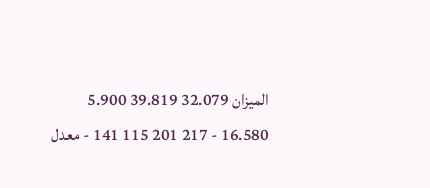الميزان 32.079 39.819 5.900 16.580 - 217 201 115 141 - معدل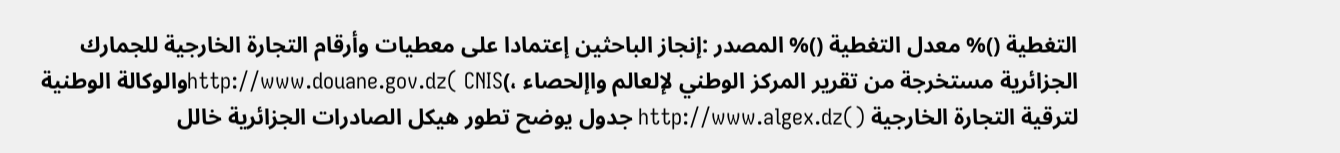التغطية ()% معدل التغطية ()% المصدر :إنجاز الباحثين إعتمادا على معطيات وأرقام التجارة الخارجية للجمارك الجزائرية مستخرجة من تقرير المركز الوطني لإلعالم واإلحصاء ،)http://www.douane.gov.dz( CNISوالوكالة الوطنية لترقية التجارة الخارجية ()http://www.algex.dz جدول يوضح تطور هيكل الصادرات الجزائرية خالل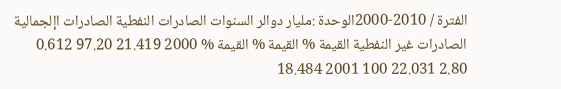الفترة / 2010-2000الوحدة :مليار دوالر السنوات الصادرات النفطية الصادرات اإلجمالية الصادرات غير النفطية القيمة % القيمة % القيمة % 2000 21.419 97.20 0.612 2.80 22.031 100 2001 18.484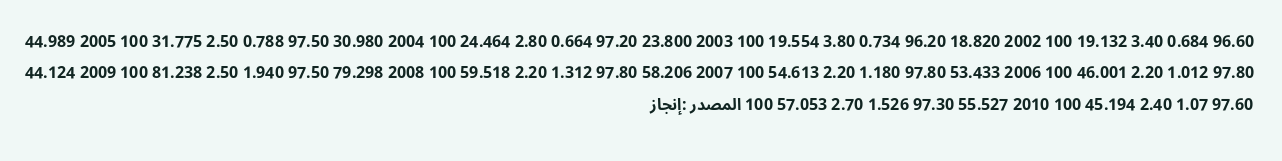96.60 0.684 3.40 19.132 100 2002 18.820 96.20 0.734 3.80 19.554 100 2003 23.800 97.20 0.664 2.80 24.464 100 2004 30.980 97.50 0.788 2.50 31.775 100 2005 44.989 97.80 1.012 2.20 46.001 100 2006 53.433 97.80 1.180 2.20 54.613 100 2007 58.206 97.80 1.312 2.20 59.518 100 2008 79.298 97.50 1.940 2.50 81.238 100 2009 44.124 97.60 1.07 2.40 45.194 100 2010 55.527 97.30 1.526 2.70 57.053 100 المصدر :إنجاز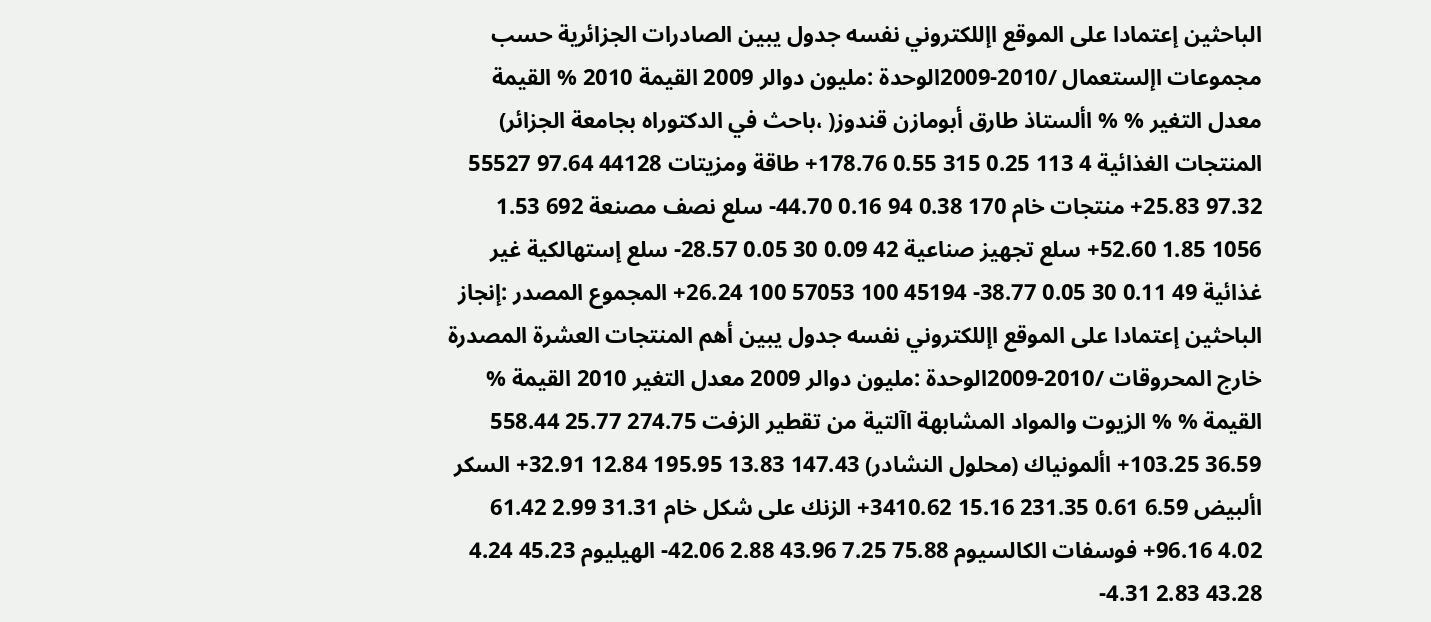الباحثين إعتمادا على الموقع اإللكتروني نفسه جدول يبين الصادرات الجزائرية حسب مجموعات اإلستعمال /2010-2009الوحدة :مليون دوالر 2009 القيمة 2010 % القيمة معدل التغير % % األستاذ طارق أبومازن قندوز( ،باحث في الدكتوراه بجامعة الجزائر) المنتجات الغذائية 4 113 0.25 315 0.55 178.76+ طاقة ومزيتات 44128 97.64 55527 97.32 25.83+ منتجات خام 170 0.38 94 0.16 44.70- سلع نصف مصنعة 692 1.53 1056 1.85 52.60+ سلع تجهيز صناعية 42 0.09 30 0.05 28.57- سلع إستهالكية غير غذائية 49 0.11 30 0.05 38.77- 45194 100 57053 100 26.24+ المجموع المصدر :إنجاز الباحثين إعتمادا على الموقع اإللكتروني نفسه جدول يبين أهم المنتجات العشرة المصدرة خارج المحروقات /2010-2009الوحدة :مليون دوالر 2009 معدل التغير 2010 القيمة % القيمة % % الزيوت والمواد المشابهة اآلتية من تقطير الزفت 274.75 25.77 558.44 36.59 103.25+ األمونياك (محلول النشادر) 147.43 13.83 195.95 12.84 32.91+ السكر األبيض 6.59 0.61 231.35 15.16 3410.62+ الزنك على شكل خام 31.31 2.99 61.42 4.02 96.16+ فوسفات الكالسيوم 75.88 7.25 43.96 2.88 42.06- الهيليوم 45.23 4.24 43.28 2.83 4.31-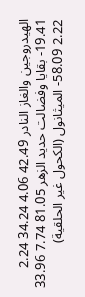الهيدروجين والغاز النادر 42.49 4.06 34.24 2.24 19.41- بقايا وفضالت حديد الزهر 81.05 7.74 33.96 2.22 58.09- الميثانول (الكحول غير الحلقية)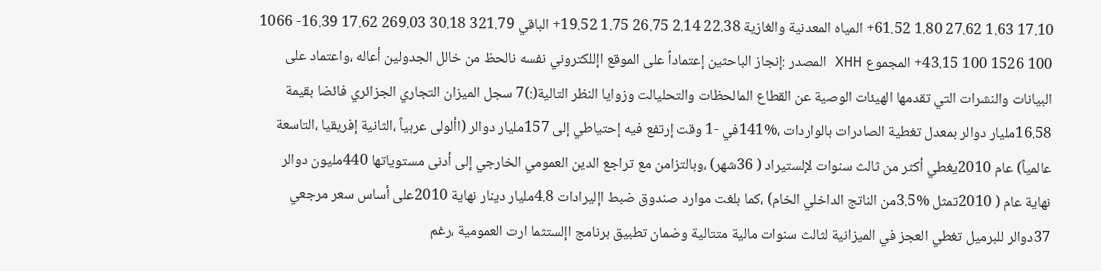17.10 1.63 27.62 1.80 61.52+ المياه المعدنية والغازية 22.38 2.14 26.75 1.75 19.52+ الباقي 321.79 30.18 269.03 17.62 16.39- 1066 100 1526 100 43.15+ المجموع XHH المصدر :إنجاز الباحثين إعتماداً على الموقع اإللكتروني نفسه نالحظ من خالل الجدولين أعاله ،واعتماد على البيانات والنشرات التي تقدمها الهيئات الوصية عن القطاع المالحظات والتحليالت وزوايا النظر التالية(:)7 سجل الميزان التجاري الجزائري فائضا بقيمة 16.58مليار دوالر بمعدل تغطية الصادرات بالواردات ،%141في -1 وقت إرتفع فيه إحتياطي إلى 157مليار دوالر (األولى عربياً ،الثانية إفريقيا ،التاسعة عالمياً) عام 2010يغطي أكثر من ثالث سنوات لإلستيراد ( 36شهر) ،وبالتزامن مع تراجع الدين العمومي الخارجي إلى أدنى مستوياتها 440مليون دوالر نهاية عام ( 2010تمثل %3.5من الناتج الداخلي الخام) ،كما بلغت موارد صندوق ضبط اإليرادات 4.8مليار دينار نهاية 2010على أساس سعر مرجعي 37دوالر للبرميل تغطي العجز في الميزانية لثالث سنوات مالية متتالية وضمان تطبيق برنامج اإلستثما ارت العمومية ،رغم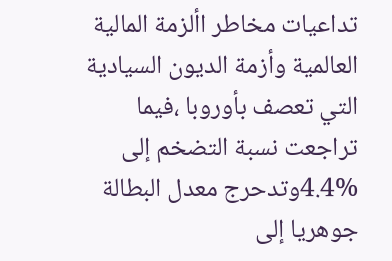تداعيات مخاطر األزمة المالية العالمية وأزمة الديون السيادية التي تعصف بأوروبا ،فيما تراجعت نسبة التضخم إلى %4.4وتدحرج معدل البطالة جوهريا إلى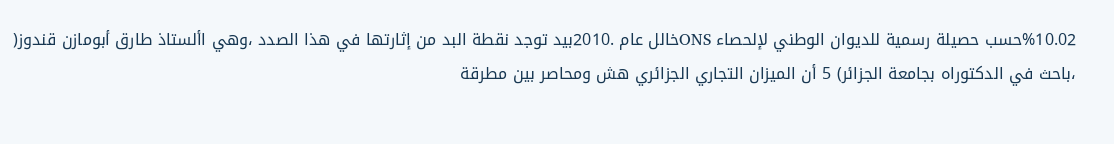%10.02حسب حصيلة رسمية للديوان الوطني لإلحصاء ONSخالل عام .2010بيد توجد نقطة البد من إثارتها في هذا الصدد ،وهي األستاذ طارق أبومازن قندوز( ،باحث في الدكتوراه بجامعة الجزائر) 5 أن الميزان التجاري الجزائري هش ومحاصر بين مطرقة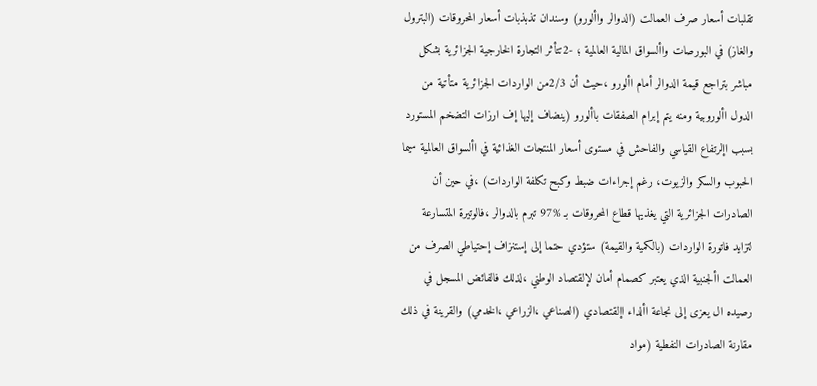تقلبات أسعار صرف العمالت (الدوالر واألورو) وسندان تذبذبات أسعار المحروقات (البترول والغاز) في البورصات واألسواق المالية العالمية ؛ -2تتأثر التجارة الخارجية الجزائرية بشكل مباشر بتراجع قيمة الدوالر أمام األورو ،حيث أن 2/3من الواردات الجزائرية متأتية من الدول األوروبية ومنه يتم إبرام الصفقات باألورو (ينضاف إليها إف ارزات التضخم المستورد بسبب اإلرتفاع القياسي والفاحش في مستوى أسعار المنتجات الغذائية في األسواق العالمية سيما الحبوب والسكر والزيوت، رغم إجراءات ضبط وكبح تكلفة الواردات) ،في حين أن الصادرات الجزائرية التي يغذيها قطاع المحروقات بـ %97 تبرم بالدوالر ،فالوتيرة المتسارعة لتزايد فاتورة الواردات (بالكمية والقيمة) ستؤدي حتما إلى إستنزاف إحتياطي الصرف من العمالت األجنبية الذي يعتبر كصمام أمان لإلقتصاد الوطني ،لذلك فالفائض المسجل في رصيده ال يعزى إلى نجاعة األداء اإلقتصادي (الصناعي ،الزراعي ،الخدمي) والقرينة في ذلك مقارنة الصادرات النفطية (مواد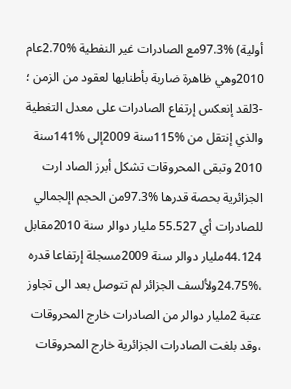أولية) %97.3مع الصادرات غير النفطية %2.70عام 2010وهي ظاهرة ضاربة بأطنابها لعقود من الزمن ؛ -3لقد إنعكس إرتفاع الصادرات على معدل التغطية والذي إنتقل من %115سنة 2009إلى %141سنة 2010 وتبقى المحروقات تشكل أبرز الصاد ارت الجزائرية بحصة قدرها %97.3من الحجم اإلجمالي للصادرات أي 55.527 مليار دوالر سنة 2010مقابل 44.124مليار دوالر سنة 2009مسجلة إرتفاعا قدره ،%24.75ولألسف الجزائر لم تتوصل بعد الى تجاوز عتبة 2مليار دوالر من الصادرات خارج المحروقات ،وقد بلغت الصادرات الجزائرية خارج المحروقات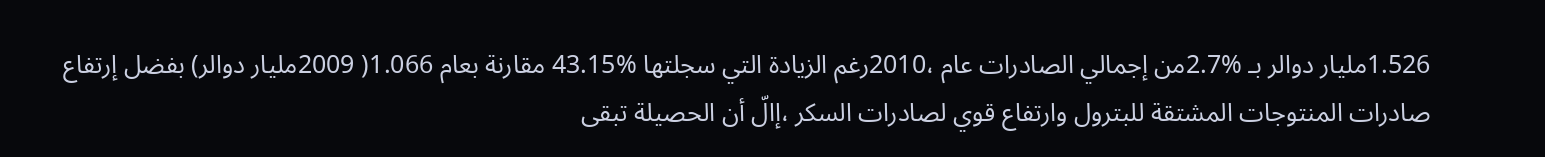1.526مليار دوالر بـ %2.7من إجمالي الصادرات عام ،2010رغم الزيادة التي سجلتها %43.15 مقارنة بعام 1.066( 2009مليار دوالر) بفضل إرتفاع صادرات المنتوجات المشتقة للبترول وارتفاع قوي لصادرات السكر ،إالّ أن الحصيلة تبقى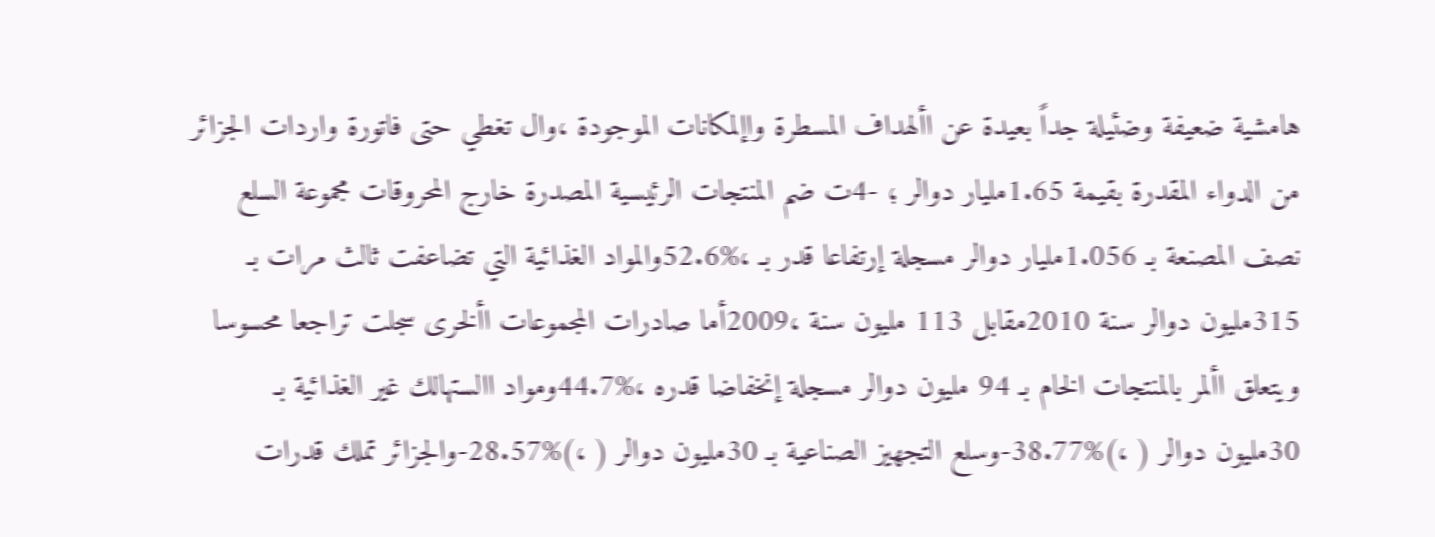هامشية ضعيفة وضئيلة جداً بعيدة عن األهداف المسطرة واإلمكانات الموجودة ،وال تغطي حتى فاتورة واردات الجزائر من الدواء المقدرة بقيمة 1.65مليار دوالر ؛ -4ت ضم المنتجات الرئيسية المصدرة خارج المحروقات مجموعة السلع نصف المصنعة بـ 1.056مليار دوالر مسجلة إرتفاعا قدر بـ ،%52.6والمواد الغذائية التي تضاعفت ثالث مرات بـ 315مليون دوالر سنة 2010مقابل 113 مليون سنة ،2009أما صادرات المجموعات األخرى سجلت تراجعا محسوسا ويتعلق األمر بالمنتجات الخام بـ 94 مليون دوالر مسجلة إنخفاضا قدره ،%44.7ومواد االستهالك غير الغذائية بـ 30مليون دوالر ( ،)%38.77-وسلع التجهيز الصناعية بـ 30مليون دوالر ( ،)%28.57-والجزائر تملك قدرات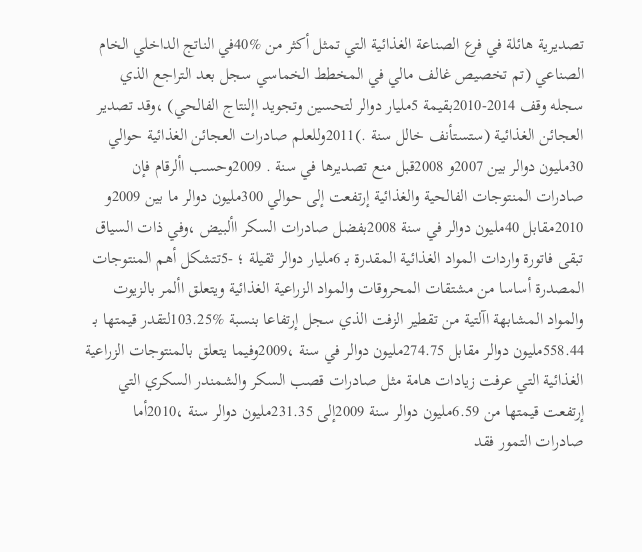تصديرية هائلة في فرع الصناعة الغذائية التي تمثل أكثر من %40في الناتج الداخلي الخام الصناعي (تم تخصيص غالف مالي في المخطط الخماسي سجل بعد التراجع الذي سجله وقف 2014-2010بقيمة 5مليار دوالر لتحسين وتجويد اإلنتاج الفالحي) ،وقد تصدير العجائن الغذائية (ستستأنف خالل سنة .)2011وللعلم صادرات العجائن الغذائية حوالي 30مليون دوالر بين 2007و 2008قبل منع تصديرها في سنة . 2009وحسب األرقام فإن صادرات المنتوجات الفالحية والغذائية إرتفعت إلى حوالي 300مليون دوالر ما بين 2009و 2010مقابل 40مليون دوالر في سنة 2008بفضل صادرات السكر األبيض ،وفي ذات السياق تبقى فاتورة واردات المواد الغذائية المقدرة بـ 6مليار دوالر ثقيلة ؛ -5تتشكل أهم المنتوجات المصدرة أساسا من مشتقات المحروقات والمواد الزراعية الغذائية ويتعلق األمر بالزيوت والمواد المشابهة اآلتية من تقطير الزفت الذي سجل إرتفاعا بنسبة %103.25لتقدر قيمتها بـ 558.44مليون دوالر مقابل 274.75مليون دوالر في سنة ،2009وفيما يتعلق بالمنتوجات الزراعية الغذائية التي عرفت زيادات هامة مثل صادرات قصب السكر والشمندر السكري التي إرتفعت قيمتها من 6.59مليون دوالر سنة 2009إلى 231.35مليون دوالر سنة ،2010أما صادرات التمور فقد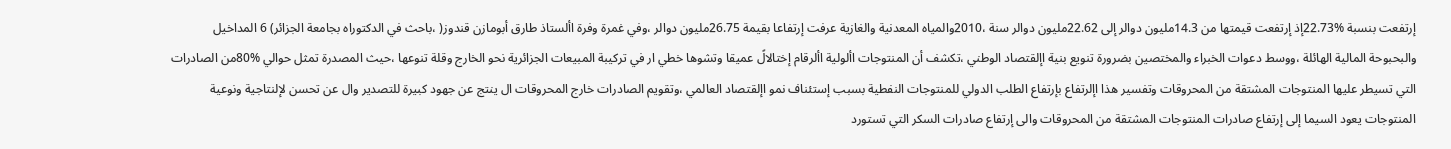إرتفعت بنسبة %22.73إذ إرتفعت قيمتها من 14.3مليون دوالر إلى 22.62مليون دوالر سنة ،2010والمياه المعدنية والغازية عرفت إرتفاعا بقيمة 26.75مليون دوالر ،وفي غمرة وفرة األستاذ طارق أبومازن قندوز( ،باحث في الدكتوراه بجامعة الجزائر) 6 المداخيل والبحبوحة المالية الهائلة ،ووسط دعوات الخبراء والمختصين بضرورة تنويع بنية اإلقتصاد الوطني ،تكشف أن المنتوجات األولية األرقام إختالالً عميقا وتشوها خطي ار في تركيبة المبيعات الجزائرية نحو الخارج وقلة تنوعها ،حيث المصدرة تمثل حوالي %80من الصادرات التي تسيطر عليها المنتوجات المشتقة من المحروقات وتفسير هذا اإلرتفاع بإرتفاع الطلب الدولي للمنتوجات النفطية بسبب إستئناف نمو اإلقتصاد العالمي ،وتقويم الصادرات خارج المحروقات ال ينتج عن جهود كبيرة للتصدير وال عن تحسن لإلنتاجية ونوعية المنتوجات يعود السيما إلى إرتفاع صادرات المنتوجات المشتقة من المحروقات والى إرتفاع صادرات السكر التي تستورد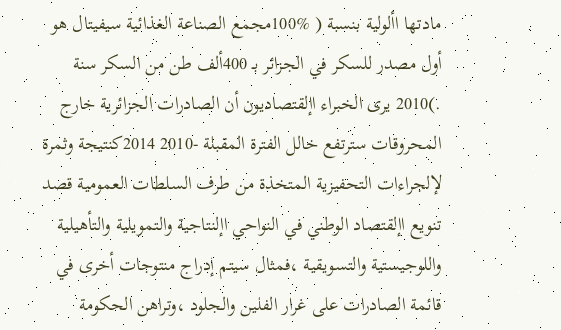مادتها األولية بنسبة ( %100مجمع الصناعة الغذائية سيفيتال هو أول مصدر للسكر في الجزائر بـ 400ألف طن من السكر سنة .)2010 يرى الخبراء اإلقتصاديون أن الصادرات الجزائرية خارج المحروقات سترتفع خالل الفترة المقبلة -2010 2014كنتيجة وثمرة لإلجراءات التحفيزية المتخذة من طرف السلطات العمومية قصد تنويع اإلقتصاد الوطني في النواحي اإلنتاجية والتمويلية والتأهيلية واللوجيستية والتسويقية ،فمثال سيتم إدراج منتوجات أخرى في قائمة الصادرات على غرار الفلين والجلود ،وتراهن الحكومة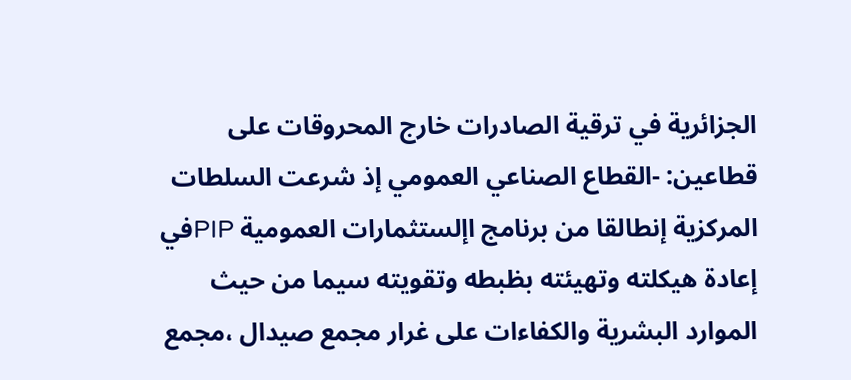الجزائرية في ترقية الصادرات خارج المحروقات على قطاعين: -القطاع الصناعي العمومي إذ شرعت السلطات المركزية إنطالقا من برنامج اإلستثمارات العمومية PIPفي إعادة هيكلته وتهيئته بظبطه وتقويته سيما من حيث الموارد البشرية والكفاءات على غرار مجمع صيدال ،مجمع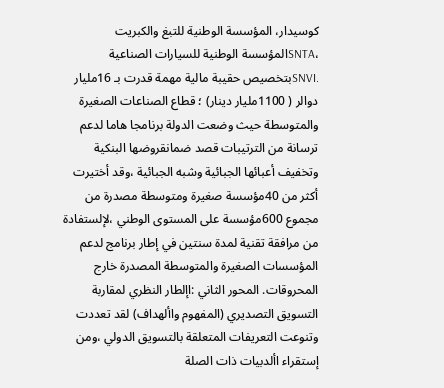كوسيدار، المؤسسة الوطنية للتبغ والكبريت ،SNTAالمؤسسة الوطنية للسيارات الصناعية .SNVIبتخصيص حقيبة مالية مهمة قدرت بـ 16مليار دوالر ( 1100مليار دينار) ؛ قطاع الصناعات الصغيرة والمتوسطة حيث وضعت الدولة برنامجا هاما لدعم ترسانة من الترتيبات قصد ضمانقروضها البنكية وتخفيف أعبائها الجبائية وشبه الجبائية ،وقد أختيرت أكثر من 40مؤسسة صغيرة ومتوسطة مصدرة من مجموع 600مؤسسة على المستوى الوطني ،لإلستفادة من مرافقة تقنية لمدة سنتين في إطار برنامج لدعم المؤسسات الصغيرة والمتوسطة المصدرة خارج المحروقات. المحور الثاني :اإلطار النظري لمقاربة التسويق التصديري (المفهوم واألهداف) لقد تعددت وتنوعت التعريفات المتعلقة بالتسويق الدولي ،ومن إستقراء األدبيات ذات الصلة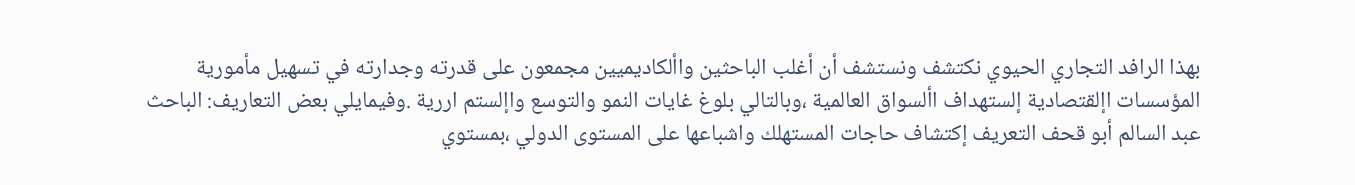بهذا الرافد التجاري الحيوي نكتشف ونستشف أن أغلب الباحثين واألكاديميين مجمعون على قدرته وجدارته في تسهيل مأمورية المؤسسات اإلقتصادية إلستهداف األسواق العالمية ،وبالتالي بلوغ غايات النمو والتوسع واإلستم اررية .وفيمايلي بعض التعاريف: الباحث عبد السالم أبو قحف التعريف إكتشاف حاجات المستهلك واشباعها على المستوى الدولي ،بمستوي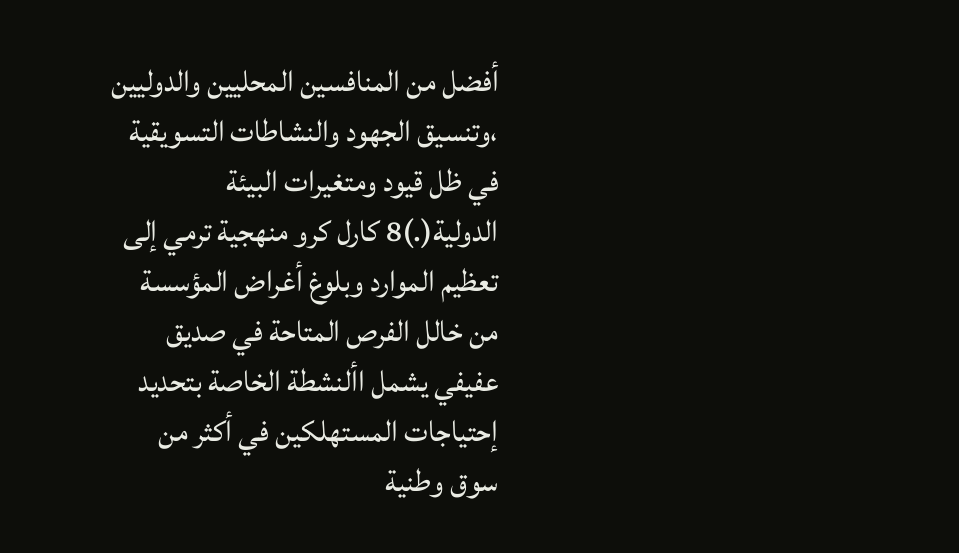أفضل من المنافسين المحليين والدوليين ،وتنسيق الجهود والنشاطات التسويقية في ظل قيود ومتغيرات البيئة الدولية(.)8 كارل كرو منهجية ترمي إلى تعظيم الموارد وبلوغ أغراض المؤسسة من خالل الفرص المتاحة في صديق عفيفي يشمل األنشطة الخاصة بتحديد إحتياجات المستهلكين في أكثر من سوق وطنية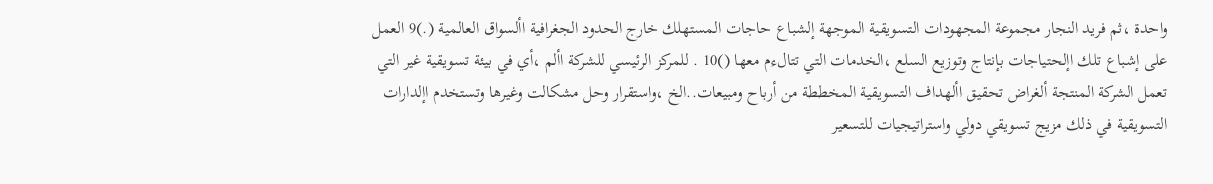واحدة ،ثم فريد النجار مجموعة المجهودات التسويقية الموجهة إلشباع حاجات المستهلك خارج الحدود الجغرافية األسواق العالمية (.)9 العمل على إشباع تلك اإلحتياجات بإنتاج وتوزيع السلع ،الخدمات التي تتالءم معها ()10 . للمركز الرئيسي للشركة األم ،أي في بيئة تسويقية غير التي تعمل الشركة المنتجة ألغراض تحقيق األهداف التسويقية المخططة من أرباح ومبيعات..الخ ،واستقرار وحل مشكالت وغيرها وتستخدم اإلدارات التسويقية في ذلك مزيج تسويقي دولي واستراتيجيات للتسعير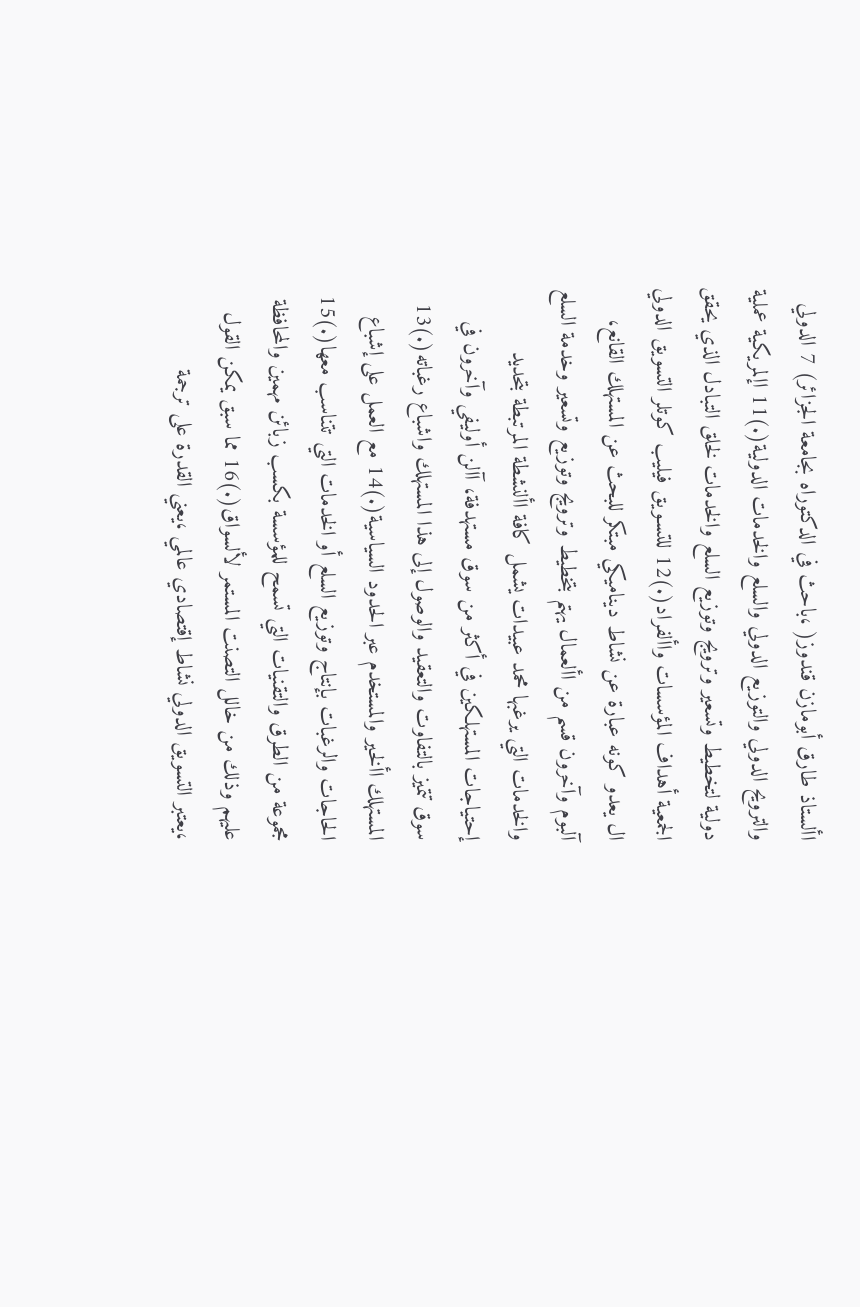األستاذ طارق أبومازن قندوز( ،باحث في الدكتوراه بجامعة الجزائر) 7 الدولي والترويح الدولي والتوزيع الدولي والسلع والخدمات الدولية(.)11 اإلمريكية عملية دولية لتخطيط وتسعير وترويج وتوزيع السلع والخدمات لخلق التبادل الذي يحقق الجمعية أهداف المؤسسات واألفراد(.)12 للتسـويق فيليب كوتلر التسويق الدولي ال يعدو كونه عبارة عن نشاط ديناميكي مبتكر للبحث عن المستهلك القانع، آلبوم وآخرون قسم من األعمال يهتم بتخطيط وترويج وتوزيع وتسعير وخدمة السلع والخدمات التي يرغبها محمد عبيدات يشمل كافة األنشطة المرتبطة بتحديد إحتياجات المستهلكين في أكثر من سوق مستهدفة، آالن أوليفي وآخرون في سوق تتميز بالتفاوت والتعقيد والوصول إلى هذا المستهلك واشباع رغباته(.)13 المستهلك األخير والمستخدم عبر الحدود السياسية(.)14 مع العمل على إشباع الحاجات والرغبات بإنتاج وتوزيع السلع أو الخدمات التي تتناسب معها(.)15 مجموعة من الطرق والتقنيات التي تسمح للمؤسسة بكسب زبائن مهمين والمحافظة عليهم وذلك من خالل التصنت المستمر لألسواق(.)16 مما سبق يمكن القول ،يعتبر التسويق الدولي نشاط إقتصادي عالمي ،يعني القدرة على ترجمة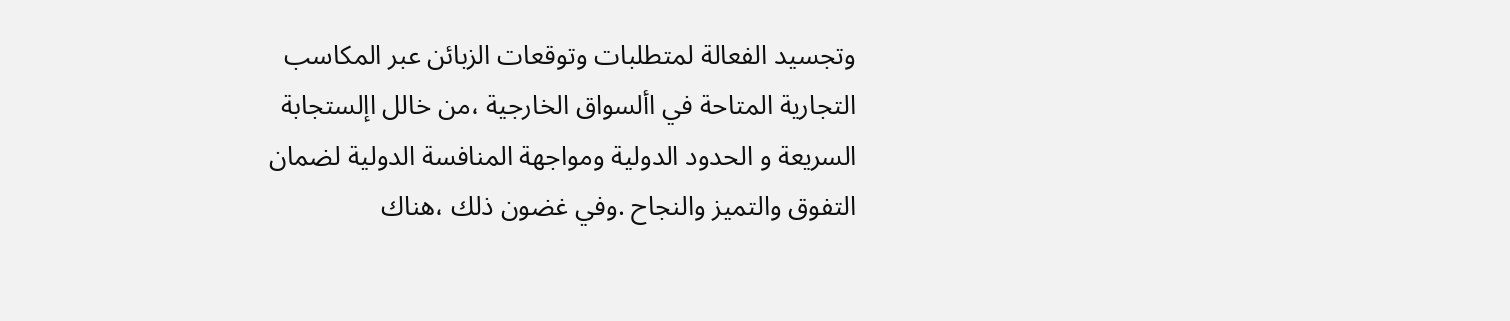وتجسيد الفعالة لمتطلبات وتوقعات الزبائن عبر المكاسب التجارية المتاحة في األسواق الخارجية ،من خالل اإلستجابة السريعة و الحدود الدولية ومواجهة المنافسة الدولية لضمان التفوق والتميز والنجاح .وفي غضون ذلك ،هناك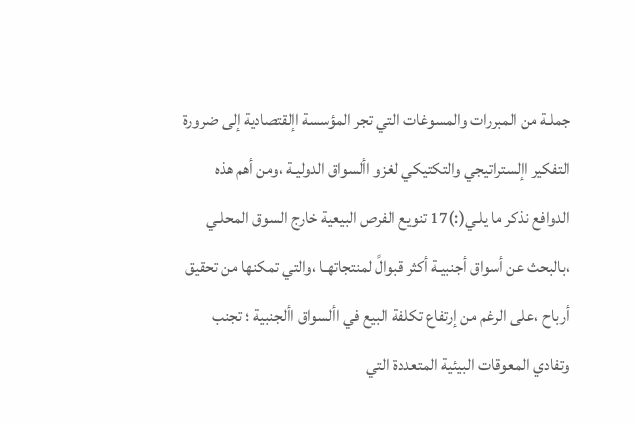جملـة من المبررات والمسوغات التي تجر المؤسسة اإلقتصادية إلى ضرورة التفكير اإلستراتيجي والتكتيكي لغزو األسواق الدوليـة ،ومن أهم هذه الدوافع نذكر ما يلـي(:)17 تنويع الفرص البيعية خارج السوق المحلـي ،بالبحث عن أسواق أجنبيـة أكثر قبوالً لمنتجاتهـا ،والتي تمكنها من تحقيق أرباح ،على الرغم من إرتفاع تكلفة البيع في األسواق األجنبية ؛ تجنب وتفادي المعوقات البيئية المتعددة التي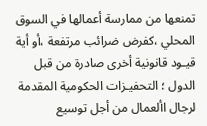تمنعها من ممارسة أعمالها في السوق المحلي ،كفرض ضرائب مرتفعة ،أو أية قيـود قانونية أخرى صادرة من قبل الدول ؛ التحفيـزات الحكومية المقدمة لرجال األعمال من أجل توسيع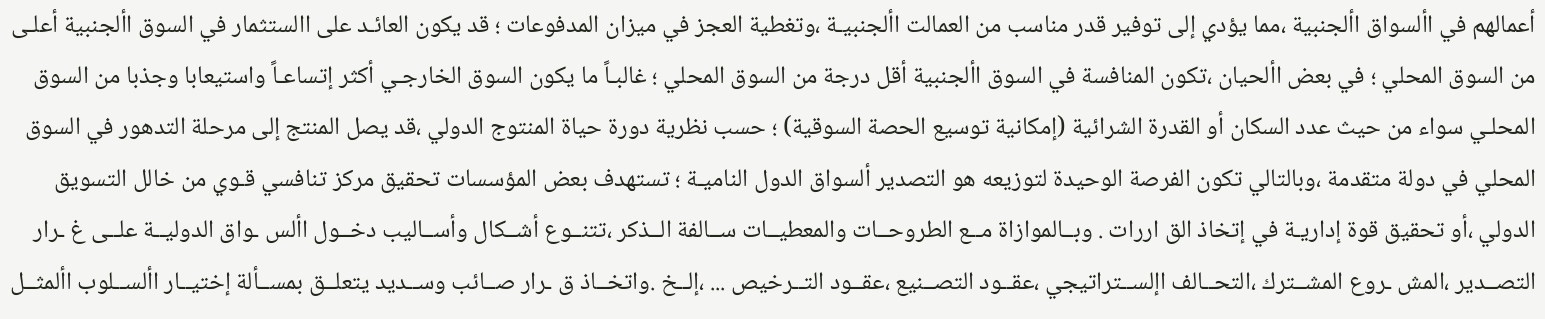أعمالهم في األسواق األجنبية ،مما يؤدي إلى توفير قدر مناسب من العمالت األجنبيـة ،وتغطية العجز في ميزان المدفوعات ؛ قد يكون العائـد على االستثمار في السوق األجنبية أعلـى من السوق المحلي ؛ في بعض األحيان ،تكون المنافسة في السوق األجنبية أقل درجة من السوق المحلي ؛ غالبـاً ما يكون السوق الخارجـي أكثر إتساعـاً واستيعابا وجذبا من السوق المحلـي سواء من حيث عدد السكان أو القدرة الشرائية (إمكانية توسيع الحصة السوقية) ؛ حسب نظرية دورة حياة المنتوج الدولي ،قد يصل المنتج إلى مرحلة التدهور في السوق المحلي في دولة متقدمة ،وبالتالي تكون الفرصة الوحيدة لتوزيعه هو التصدير ألسواق الدول الناميـة ؛ تستهدف بعض المؤسسات تحقيق مركز تنافسي قـوي من خالل التسويق الدولي ،أو تحقيق قوة إداريـة في إتخاذ الق اررات . وبــالموازاة مــع الطروحــات والمعطيــات ســالفة الــذكر ،تتنــوع أشــكال وأســاليب دخــول األس ـواق الدوليــة علــى غ ـرار التصــدير ،المش ـروع المشــترك ،التحــالف اإلســتراتيجي ،عقــود التصــنيع ،عقــود التــرخيص ... ،إلــخ .واتخــاذ ق ـرار صــائب وســديد يتعلــق بمســألة إختيــار األســلوب األمثــل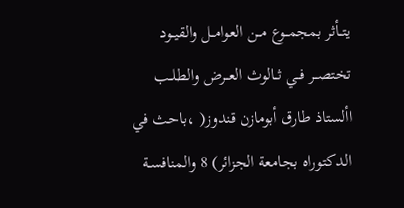يتــأثر بمجمــوع مــن العوامــل والقيــود تختصــر فــي ثــالوث العــرض والطلــب األستاذ طارق أبومازن قندوز( ،باحث في الدكتوراه بجامعة الجزائر) 8 والمنافسـة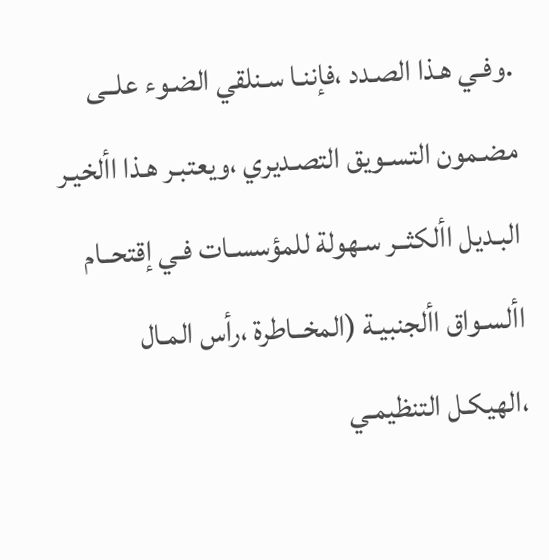.وفـي هـذا الصـدد ،فإننـا سـنلقي الضـوء علــى مضـمون التسـويق التصـديري ،ويعتبـر هـذا األخيـر البـديل األكثــر سـهولة للمؤسسـات فـي إقتحــام األسـواق األجنبيـة (المخــاطرة ،رأس المـال ،الهيكـل التنظيمـي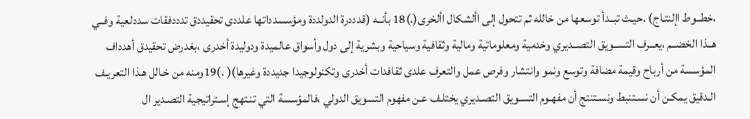،خطــوط اإلنتـاج) .حيـث تبــدأ توسعها من خالله ثم تتحول إلى األشكال األخرى(.)18 بأنــه (قدددرة الدولددة ومؤسسدداتها علددى تحقيددق تدددفقات سددلعية وفــي هــذا الخضــم ،يعــرف التســويق التصــديري وخدمية ومعلوماتية ومالية وثقافية وسياحية وبشرية إلى دول وأسواق عالميدة ودوليدة أخدرى ،بغدرض تحقيدق أهدداف المؤسسة من أرباح وقيمة مضافة وتوسع ونمو وانتشار وفرص عمل والتعرف علدى ثقافدات أخدرى وتكنولوجيدا جديددة وغيرها)( .)19ومنه من خـالل هـذا التعريـف الـدقيق يمكـن أن نسـتنبط ونسـتنتج أن مفهـوم التسـويق التصـديري يختلـف عـن مفهوم التسويق الدولي ،فالمؤسسة التي تنـتهج إسـتراتيجية التصـدير ال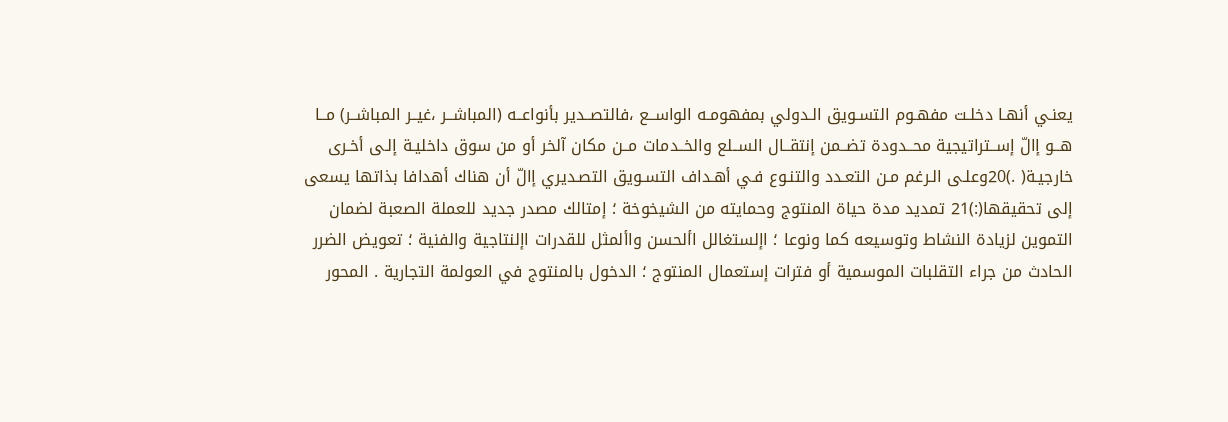يعنـي أنهـا دخلـت مفهـوم التسـويق الـدولي بمفهومـه الواســع ،فالتصــدير بأنواعــه (المباشــر ،غيــر المباشــر) مــا هــو إالّ إســتراتيجية محــدودة تضــمن إنتقــال الســلع والخــدمات مــن مكان آلخر أو من سوق داخليـة إلـى أخـرى خارجيـة( .)20وعلـى الـرغم مـن التعـدد والتنـوع فـي أهـداف التسـويق التصـديري إالّ أن هناك أهدافا بذاتها يسعى إلى تحقيقها(:)21 تمديد مدة حياة المنتوج وحمايته من الشيخوخة ؛ إمتالك مصدر جديد للعملة الصعبة لضمان التموين لزيادة النشاط وتوسيعه كما ونوعا ؛ اإلستغالل األحسن واألمثل للقدرات اإلنتاجية والفنية ؛ تعويض الضرر الحادث من جراء التقلبات الموسمية أو فترات إستعمال المنتوج ؛ الدخول بالمنتوج في العولمة التجارية . المحور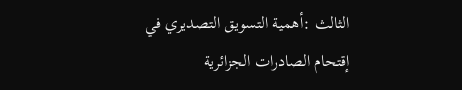الثالث :أهمية التسويق التصديري في إقتحام الصادرات الجزائرية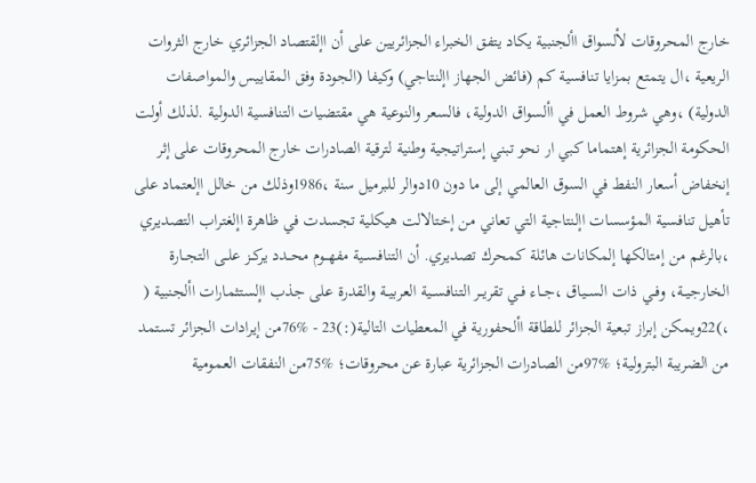خارج المحروقات لألسواق األجنبية يكاد يتفق الخبراء الجزائريين على أن اإلقتصاد الجزائري خارج الثروات الريعية ،ال يتمتع بمزايا تنافسية كم (فائض الجهاز اإلنتاجي) وكيفا (الجودة وفق المقاييس والمواصفات الدولية) ،وهي شروط العمل في األسواق الدولية، فالسعر والنوعية هي مقتضيات التنافسية الدولية .لذلك أولت الحكومة الجزائرية إهتماما كبي ار نحو تبني إستراتيجية وطنية لترقية الصادرات خارج المحروقات على إثر إنخفاض أسعار النفط في السوق العالمي إلى ما دون 10دوالر للبرميل سنة ،1986وذلك من خالل اإلعتماد على تأهيل تنافسية المؤسسات اإلنتاجية التي تعاني من إختالالت هيكلية تجسدت في ظاهرة اإلغتراب التصديري ،بالرغم من إمتالكها إلمكانات هائلة كمحرك تصديري. أن التنافســية مفهــوم محــدد يركــز علــى التجــارة الخارجيــة، وفــي ذات الســياق ،جــاء فــي تقريــر التنافســية العربيــة والقدرة على جذب اإلستثمارات األجنبية ( ،)22ويمكن إبراز تبعية الجزائر للطاقة األحفورية في المعطيات التالية(:)23 - %76من إيرادات الجزائر تستمد من الضريبة البترولية؛ %97من الصادرات الجزائرية عبارة عن محروقات؛ %75من النفقات العمومية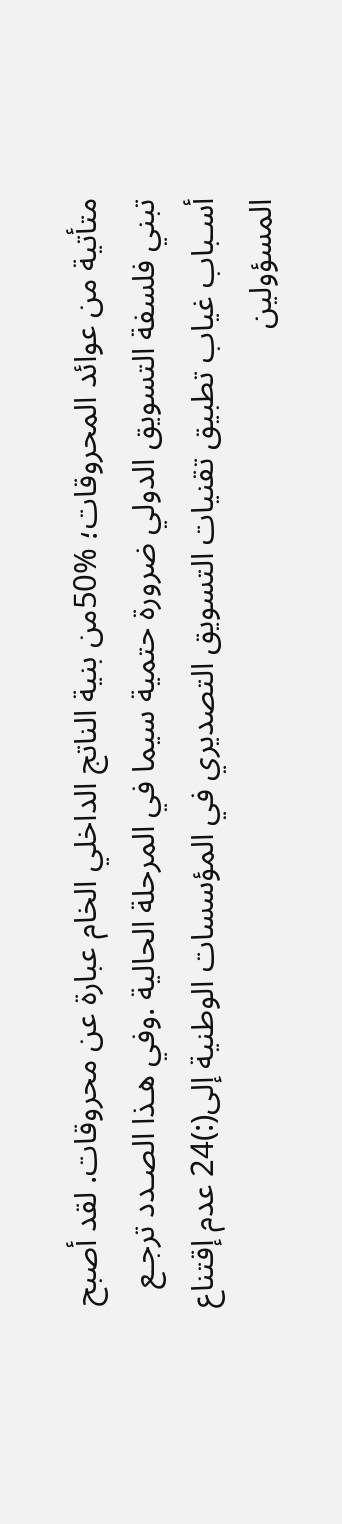متأتية من عوائد المحروقات؛ %50من بنية الناتج الداخلي الخام عبارة عن محروقات. لقد أصبح تبني فلسفة التسويق الدولي ضرورة حتمية سيما في المرحلة الحالية .وفي هـذا الصـدد ترجـع أسـباب غياب تطبيق تقنيات التسويق التصديري في المؤسسات الوطنية إلى(:)24 عدم إقتناع المسؤولين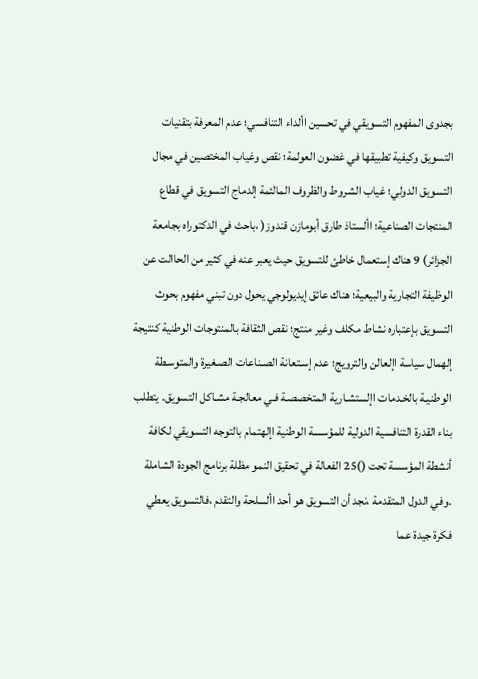بجدوى المفهوم التسويقي في تحسين األداء التنافسي؛ عدم المعرفة بتقنيات التسويق وكيفية تطبيقها في غضون العولمة؛ نقص وغياب المختصين في مجال التسويق الدولي؛ غياب الشروط والظروف المالئمة إلدماج التسويق في قطاع المنتجات الصناعية؛ األستاذ طارق أبومازن قندوز( ،باحث في الدكتوراه بجامعة الجزائر) 9 هناك إستعمال خاطئ للتسويق حيث يعبر عنه في كثير من الحاالت عن الوظيفة التجارية والبيعية؛ هناك عائق إيديولوجي يحول دون تبني مفهوم بحوث التسويق بإعتباره نشاط مكلف وغير منتج؛ نقص الثقافة بالمنتوجات الوطنية كنتيجة إلهمال سياسة اإلعالن والترويج؛ عدم إسـتعانة الصـناعات الصـغيرة والمتوسـطة الوطنيـة بالخـدمات اإلستشـارية المتخصصـة فـي معالجـة مشـاكل التسويق. يتطلب بناء القدرة التنافسية الدولية للمؤسسة الوطنية اإلهتمام بالتوجه التسويقي لكافة أنشطة المؤسسة تحت ()25 الفعالة في تحقيق النمو مظلة برنامج الجودة الشاملة .وفي الدول المتقدمة ،نجد أن التسويق هو أحد األسلحة والتقدم ،فالتسويق يعطي فكرة جيدة عما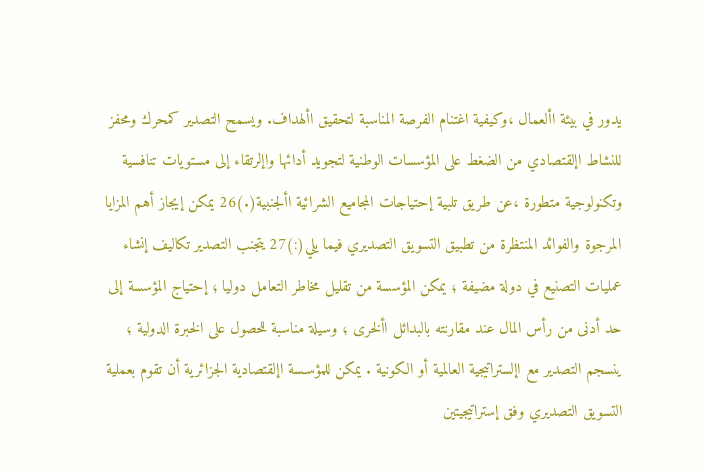يدور في بيئة األعمال ،وكيفية اغتنام الفرصة المناسبة لتحقيق األهداف. ويسمح التصدير كمحرك ومحفز للنشاط اإلقتصادي من الضغط على المؤسسات الوطنية لتجويد أدائها واإلرتقاء إلى مستويات تنافسية وتكنولوجية متطورة ،عن طريق تلبية إحتياجات المجاميع الشرائية األجنبية(.)26 يمكن إيجاز أهم المزايا المرجوة والفوائد المنتظرة من تطبيق التسويق التصديري فيما يلي(:)27 يتجنب التصدير تكاليف إنشاء عمليات التصنيع في دولة مضيفة ؛ يمكن المؤسسة من تقليل مخاطر التعامل دوليا ؛ إحتياج المؤسسة إلى حد أدنى من رأس المال عند مقارنته بالبدائل األخرى ؛ وسيلة مناسبة للحصول على الخبرة الدولية ؛ ينسجم التصدير مع اإلستراتيجية العالمية أو الكونية . يمكن للمؤسـسة اإلقتصادية الجزائرية أن تقوم بعملية التسويق التصديري وفق إستراتيجيتين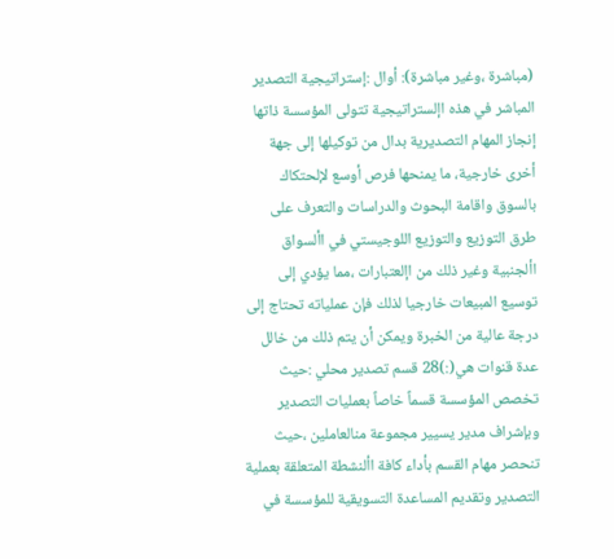(مباشرة ،وغير مباشرة): أوال :إستراتيجية التصدير المباشر في هذه اإلستراتيجية تتولى المؤسسة ذاتها إنجاز المهام التصديرية بدال من توكيلها إلى جهة أخرى خارجية، ما يمنحها فرص أوسع لإلحتكاك بالسوق واقامة البحوث والدراسات والتعرف على طرق التوزيع والتوزيع اللوجيستي في األسواق األجنبية وغير ذلك من اإلعتبارات ،مما يؤدي إلى توسيع المبيعات خارجيا لذلك فإن عملياته تحتاج إلى درجة عالية من الخبرة ويمكن أن يتم ذلك من خالل عدة قنوات هي(:)28 قسم تصدير محلي :حيث تخصص المؤسسة قسماً خاصاً بعمليات التصدير وبإشراف مدير يسيير مجموعة منالعاملين ،حيث تنحصر مهام القسم بأداء كافة األنشطة المتعلقة بعملية التصدير وتقديم المساعدة التسويقية للمؤسسة في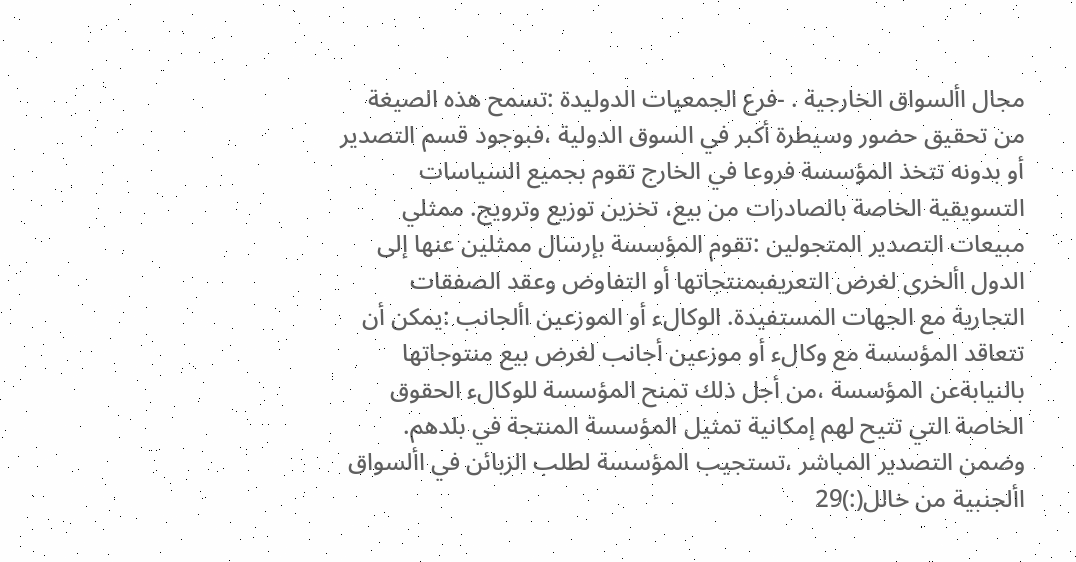مجال األسواق الخارجية . -فرع الجمعيات الدوليدة :تسمح هذه الصيغة من تحقيق حضور وسيطرة أكبر في السوق الدولية ،فبوجود قسم التصدير أو بدونه تتخذ المؤسسة فروعا في الخارج تقوم بجميع السياسات التسويقية الخاصة بالصادرات من بيع، تخزين توزيع وترويج. ممثلي مبيعات التصدير المتجولين :تقوم المؤسسة بإرسال ممثلين عنها إلى الدول األخرى لغرض التعريفبمنتجاتها أو التفاوض وعقد الصفقات التجارية مع الجهات المستفيدة. الوكالء أو الموزعين األجانب :يمكن أن تتعاقد المؤسسة مع وكالء أو موزعين أجانب لغرض بيع منتوجاتها بالنيابةعن المؤسسة ،من أجل ذلك تمنح المؤسسة للوكالء الحقوق الخاصة التي تتيح لهم إمكانية تمثيل المؤسسة المنتجة في بلدهم. وضمن التصدير المباشر ،تستجيب المؤسسة لطلب الزبائن في األسواق األجنبية من خالل(:)29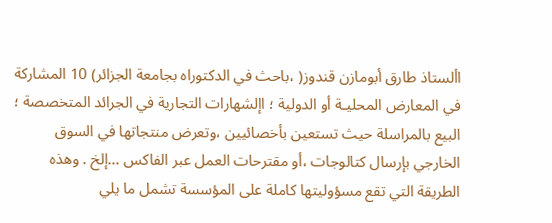األستاذ طارق أبومازن قندوز( ،باحث في الدكتوراه بجامعة الجزائر) 10 المشاركة في المعارض المحليـة أو الدولية ؛ اإلشهارات التجارية في الجرائد المتخصصة ؛ البيع بالمراسلة حيث تستعين بأخصائيين ،وتعرض منتجاتها في السوق الخارجي بإرسال كتالوجات ،أو مقترحات العمل عبر الفاكس ...إلخ . وهذه الطريقة التي تقع مسؤوليتها كاملة على المؤسسة تشمل ما يلي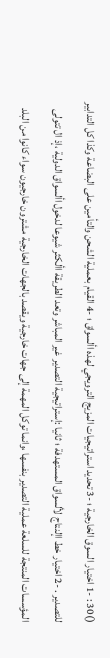()30 : -1 اختيار السوق الخارجية ؛ -3 تحديد استراتيجيات المزيج الترويجي لهذه األسواق ؛ -4 القيام بعملية الشحن والتأمين على البضاعة وكذا كل التدابير للتصدير . -2 اختيار خط اإلنتاج لألسواق المستهدفة ؛ ثانيا :إستراتيجية التصدير غير المباشر وتعد الطريقة األكثر شيوعا لدخول األسواق الدولية ،إذ ال تتولى المؤسسات المنتجة للسلعة عملية التصدير بنفسها ،وانما توكل المهمة إلى جهات خارجية ويقصد بالجهات الخارجية مشترون خارجيون سواء كانوا من البلد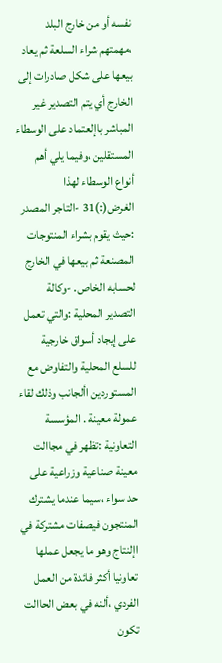نفسه أو من خارج البلد ،مهمتهم شراء السلعة ثم يعاد بيعها على شكل صادرات إلى الخارج أي يتم التصدير غير المباشر باإلعتماد على الوسطاء المستقلين ،وفيما يلي أهم أنواع الوسطاء لهذا الغرض(:)31 -التاجر المصدر :حيث يقوم بشراء المنتوجات المصنعة ثم بيعها في الخارج لحسابه الخاص. -وكالة التصدير المحلية :والتي تعمل على إيجاد أسواق خارجية للسلع المحلية والتفاوض مع المستوردين األجانب وذلك لقاء عمولة معينة . المؤسسة التعاونية :تظهر في مجاالت معينة صناعية وزراعية على حد سواء ،سيما عندما يشترك المنتجون فيصفات مشتركة في اإلنتاج وهو ما يجعل عملها تعاونيا أكثر فائدة من العمل الفردي ،ألنه في بعض الحاالت تكون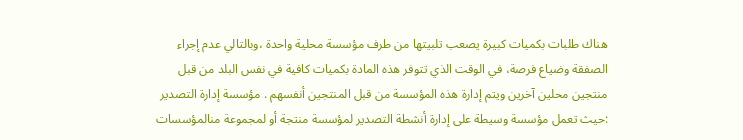هناك طلبات بكميات كبيرة يصعب تلبيتها من طرف مؤسسة محلية واحدة ،وبالتالي عدم إجراء الصفقة وضياع فرصة، في الوقت الذي تتوفر هذه المادة بكميات كافية في نفس البلد من قبل منتجين محلين آخرين ويتم إدارة هذه المؤسسة من قبل المنتجين أنفسهم . مؤسسة إدارة التصدير :حيث تعمل مؤسسة وسيطة على إدارة أنشطة التصدير لمؤسسة منتجة أو لمجموعة منالمؤسسات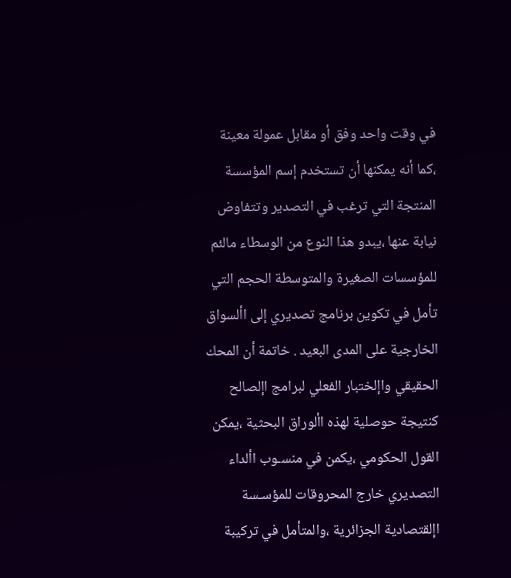في وقت واحد وفق أو مقابل عمولة معينة ،كما أنه يمكنها أن تستخدم إسم المؤسسة المنتجة التي ترغب في التصدير وتتفاوض نيابة عنها ،يبدو هذا النوع من الوسطاء مالئم للمؤسسات الصغيرة والمتوسطة الحجم التي تأمل في تكوين برنامج تصديري إلى األسواق الخارجية على المدى البعيد . خاتمة أن المحك الحقيقي واإلختبار الفعلي لبرامج اإلصالح كنتيجة حوصلية لهذه األوراق البحثية ،يمكن القول الحكومي ،يكمن في منسـوب األداء التصديري خارج المحروقات للمؤسـسة اإلقتصادية الجزائرية ،والمتأمل في تركيبة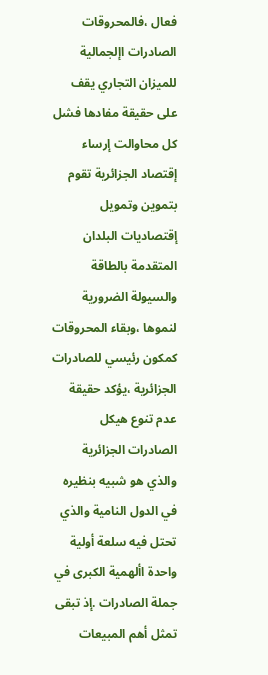فعال ،فالمحروقات الصادرات اإلجمالية للميزان التجاري يقف على حقيقة مفادها فشل كل محاوالت إرساء إقتصاد الجزائرية تقوم بتموين وتمويل إقتصاديات البلدان المتقدمة بالطاقة والسيولة الضرورية لنموها ،وبقاء المحروقات كمكون رئيسي للصادرات الجزائرية ،يؤكد حقيقة عدم تنوع هيكل الصادرات الجزائرية والذي هو شبيه بنظيره في الدول النامية والذي تحتل فيه سلعة أولية واحدة األهمية الكبرى في جملة الصادرات .إذ تبقى تمثل أهم المبيعات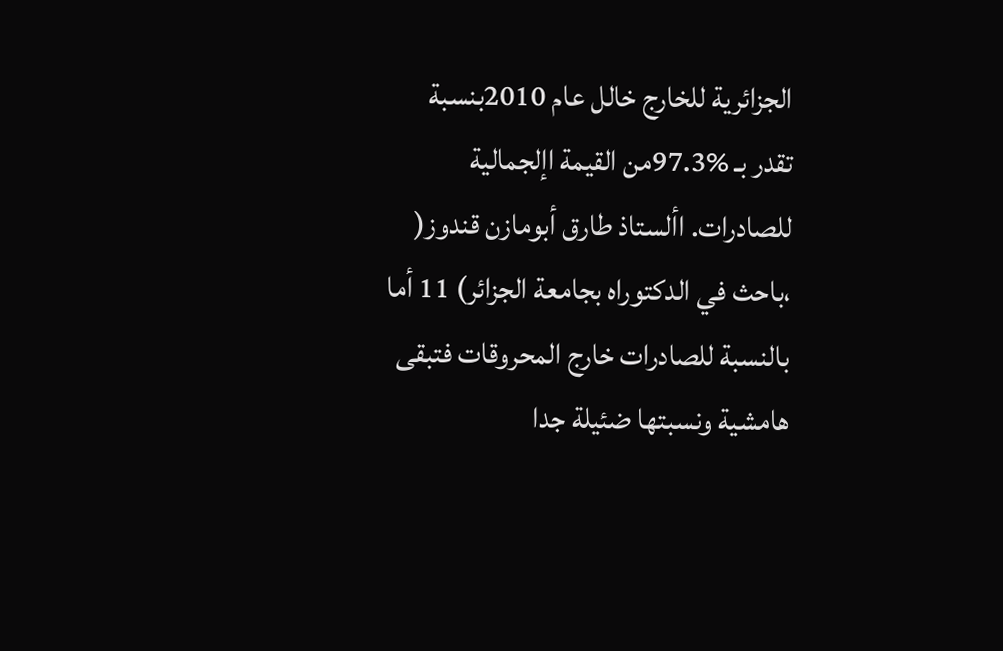الجزائرية للخارج خالل عام 2010بنسبة تقدر بـ %97.3من القيمة اإلجمالية للصادرات. األستاذ طارق أبومازن قندوز( ،باحث في الدكتوراه بجامعة الجزائر) 11 أما بالنسبة للصادرات خارج المحروقات فتبقى هامشية ونسبتها ضئيلة جدا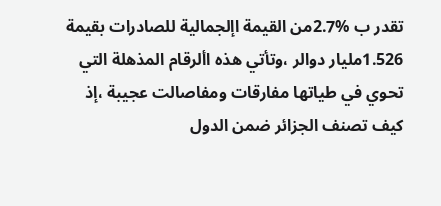تقدر ب %2.7من القيمة اإلجمالية للصادرات بقيمة 1.526مليار دوالر ،وتأتي هذه األرقام المذهلة التي تحوي في طياتها مفارقات ومفاصالت عجيبة ،إذ كيف تصنف الجزائر ضمن الدول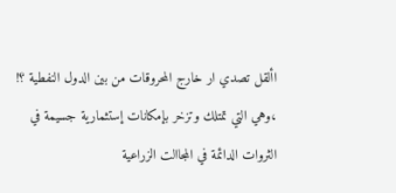األقل تصدي ار خارج المحروقات من بين الدول النفطية ؟! ،وهي التي تمتلك وتزخر بإمكانات إستثمارية جسيمة في الثروات الدائمة في المجاالت الزراعية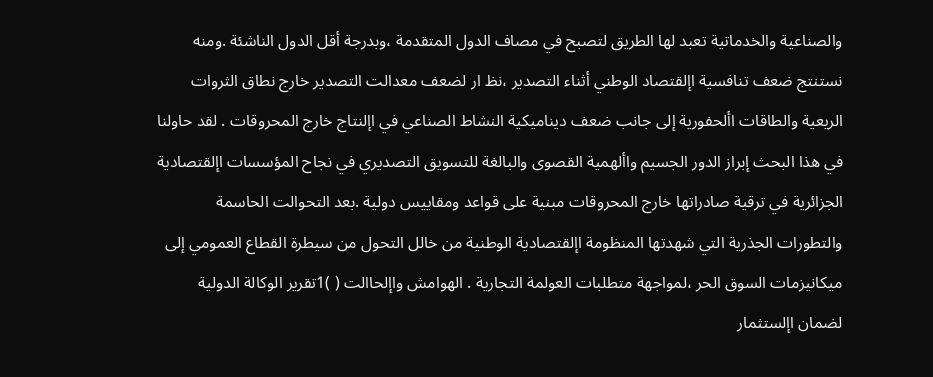والصناعية والخدماتية تعبد لها الطريق لتصبح في مصاف الدول المتقدمة ،وبدرجة أقل الدول الناشئة .ومنه نستنتج ضعف تنافسية اإلقتصاد الوطني أثناء التصدير ،نظ ار لضعف معدالت التصدير خارج نطاق الثروات الريعية والطاقات األحفورية إلى جانب ضعف ديناميكية النشاط الصناعي في اإلنتاج خارج المحروقات . لقد حاولنا في هذا البحث إبراز الدور الجسيم واألهمية القصوى والبالغة للتسويق التصديري في نجاح المؤسسات اإلقتصادية الجزائرية في ترقية صادراتها خارج المحروقات مبنية على قواعد ومقاييس دولية .بعد التحوالت الحاسمة والتطورات الجذرية التي شهدتها المنظومة اإلقتصادية الوطنية من خالل التحول من سيطرة القطاع العمومي إلى ميكانيزمات السوق الحر ،لمواجهة متطلبات العولمة التجارية . الهوامش واإلحاالت ( )1تقرير الوكالة الدولية لضمان اإلستثمار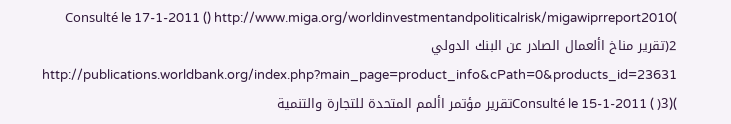)http://www.miga.org/worldinvestmentandpoliticalrisk/migawiprreport2010 (Consulté le 17-1-2011 ( )2تقرير مناخ األعمال الصادر عن البنك الدولي http://publications.worldbank.org/index.php?main_page=product_info&cPath=0&products_id=23631 )(Consulté le 15-1-2011 ( )3تقرير مؤتمر األمم المتحدة للتجارة والتنمية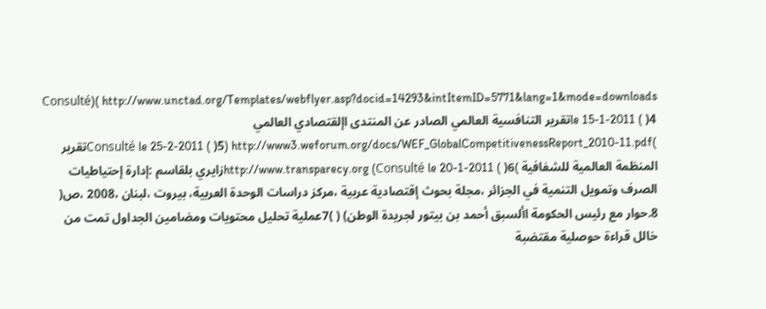http://www.unctad.org/Templates/webflyer.asp?docid=14293&intItemID=5771&lang=1&mode=downloads )(Consulté le 15-1-2011 ( )4تقرير التنافسية العالمي الصادر عن المنتدى اإلقتصادي العالمي )http://www3.weforum.org/docs/WEF_GlobalCompetitivenessReport_2010-11.pdf (Consulté le 25-2-2011 ( )5تقرير المنظمة العالمية للشفافية )http://www.transparecy.org (Consulté le 20-1-2011 ( )6زايري بلقاسم :إدارة إحتياطيات الصرف وتمويل التنمية في الجزائر ،مجلة بحوث إقتصادية عربية ،مركز دراسات الوحدة العربية، بيروت ،لبنان ،2008 ،ص( 8.حوار مع رئيس الحكومة األسبق أحمد بن بيتور لجريدة الوطن) ( )7عملية تحليل محتويات ومضامين الجداول تمت من خالل قراءة حوصلية مقتضبة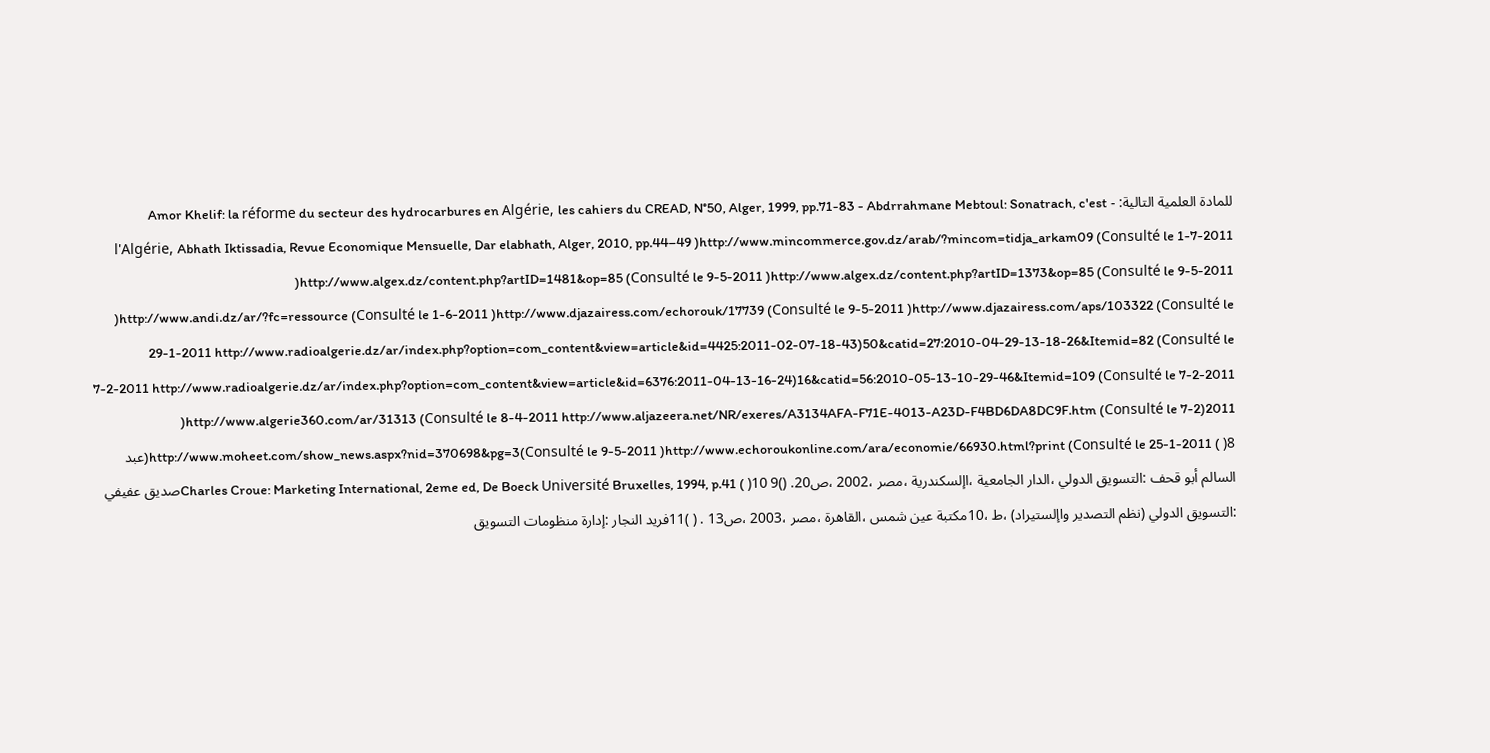للمادة العلمية التالية: - Amor Khelif: la réforme du secteur des hydrocarbures en Algérie, les cahiers du CREAD, N°50, Alger, 1999, pp.71-83 - Abdrrahmane Mebtoul: Sonatrach, c'est l'Algérie, Abhath Iktissadia, Revue Economique Mensuelle, Dar elabhath, Alger, 2010, pp.44–49 )http://www.mincommerce.gov.dz/arab/?mincom=tidja_arkam09 (Consulté le 1-7-2011 )http://www.algex.dz/content.php?artID=1481&op=85 (Consulté le 9-5-2011 )http://www.algex.dz/content.php?artID=1373&op=85 (Consulté le 9-5-2011 )http://www.andi.dz/ar/?fc=ressource (Consulté le 1-6-2011 )http://www.djazairess.com/echorouk/17739 (Consulté le 9-5-2011 )http://www.djazairess.com/aps/103322 (Consulté le 29-1-2011 http://www.radioalgerie.dz/ar/index.php?option=com_content&view=article&id=4425:2011-02-07-18-43)50&catid=27:2010-04-29-13-18-26&Itemid=82 (Consulté le 7-2-2011 http://www.radioalgerie.dz/ar/index.php?option=com_content&view=article&id=6376:2011-04-13-16-24)16&catid=56:2010-05-13-10-29-46&Itemid=109 (Consulté le 7-2-2011 )http://www.algerie360.com/ar/31313 (Consulté le 8-4-2011 http://www.aljazeera.net/NR/exeres/A3134AFA-F71E-4013-A23D-F4BD6DA8DC9F.htm (Consulté le 7-2)2011 )http://www.moheet.com/show_news.aspx?nid=370698&pg=3(Consulté le 9-5-2011 )http://www.echoroukonline.com/ara/economie/66930.html?print (Consulté le 25-1-2011 ( )8عبد السالم أبو قحف :التسويق الدولي ،الدار الجامعية ،اإلسكندرية ،مصر ،2002 ،ص20. ()9 Charles Croue: Marketing International, 2eme ed, De Boeck Université Bruxelles, 1994, p.41 ( )10صديق عفيفي :التسويق الدولي (نظم التصدير واإلستيراد) ،ط ،10مكتبة عين شمس ،القاهرة ،مصر ،2003 ،ص13 . ( )11فريد النجار :إدارة منظومات التسويق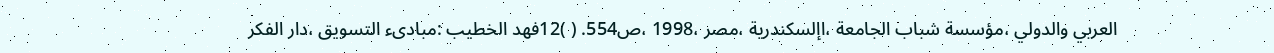العربي والدولي ،مؤسسة شباب الجامعة ،اإلسكندرية ،مصر ،1998 ،ص554. ( )12فهد الخطيب :مبادىء التسويق ،دار الفكر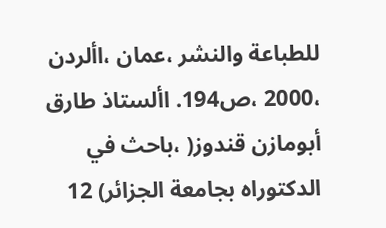للطباعة والنشر ،عمان ،األردن ،2000 ،ص194. األستاذ طارق أبومازن قندوز( ،باحث في الدكتوراه بجامعة الجزائر) 12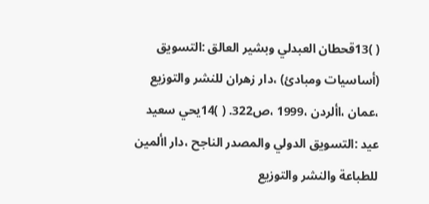( )13قحطان العبدلي وبشير العالق :التسويق (أساسيات ومبادئ) ،دار زهران للنشر والتوزيع ،عمان ،األردن ،1999 ،ص322. ( )14يحي سعيد عيد :التسويق الدولي والمصدر الناجح ،دار األمين للطباعة والنشر والتوزيع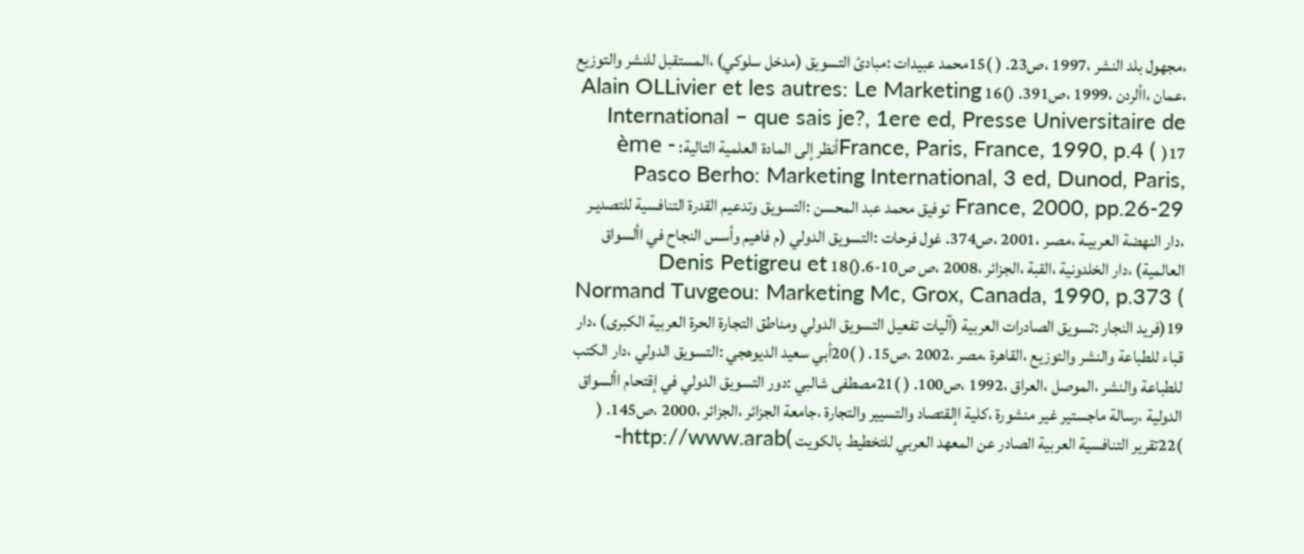،مجهول بلد النشر ،1997 ،ص23. ( )15محمد عبيدات :مبادئ التسويق (مدخل سلوكي) ،المستقبل للنشر والتوزيع ،عمان ،األردن ،1999 ،ص391. ()16 Alain OLLivier et les autres: Le Marketing International – que sais je?, 1ere ed, Presse Universitaire de France, Paris, France, 1990, p.4 ( )17أنظر إلى المادة العلمية التالية: ème - Pasco Berho: Marketing International, 3 ed, Dunod, Paris, France, 2000, pp.26-29 توفيق محمد عبد المحسن :التسويق وتدعيم القدرة التنافسية للتصديـر ،دار النهضة العربيـة ،مصـر ،2001 ،ص374. غول فرحات :التسويق الدولي (م فاهيم وأسس النجاح في األسواق العالمية) ،دار الخلدونية ،القبة ،الجزائر ،2008 ،ص ص10-6.()18 Denis Petigreu et Normand Tuvgeou: Marketing Mc, Grox, Canada, 1990, p.373 ( )19فريد النجار :تسويق الصادرات العربية (آليات تفعيل التسويق الدولي ومناطق التجارة الحرة العربية الكبرى) ،دار قباء للطباعة والنشر والتوزيع ،القاهرة ،مصر ،2002 ،ص15. ( )20أبي سعيد الديوهجي :التسويق الدولي ،دار الكتب للطباعة والنشر ،الموصل ،العراق ،1992 ،ص100. ( )21مصطفى شالبي :دور التسويق الدولي في إقتحام األسواق الدولية ،رسالة ماجستير غير منشورة ،كلية اإلقتصاد والتسيير والتجارة ،جامعة الجزائر ،الجزائر ،2000 ،ص145. ( )22تقرير التنافسية العربية الصادر عن المعهد العربي للتخطيط بالكويت )http://www.arab-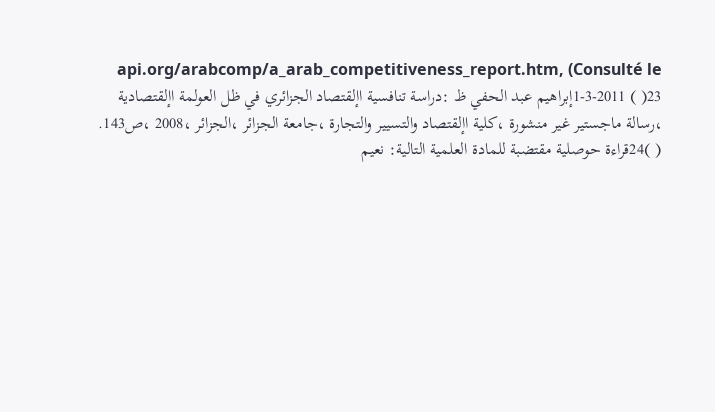api.org/arabcomp/a_arab_competitiveness_report.htm, (Consulté le 1-3-2011 ( )23إبراهيم عبد الحفي ظ :دراسة تنافسية اإلقتصاد الجزائري في ظل العولمة اإلقتصادية ،رسالة ماجستير غير منشورة ،كلية اإلقتصاد والتسيير والتجارة ،جامعة الجزائر ،الجزائر ،2008 ،ص143. ( )24قراءة حوصلية مقتضبة للمادة العلمية التالية: نعيم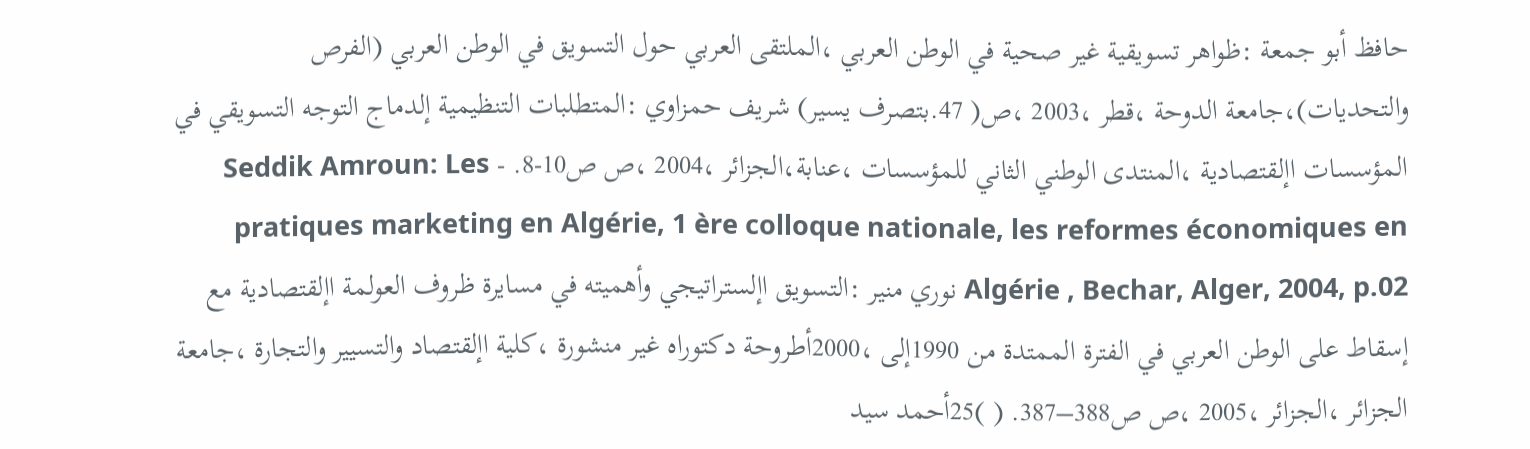حافظ أبو جمعة :ظواهر تسويقية غير صحية في الوطن العربي ،الملتقى العربي حول التسويق في الوطن العربي (الفرص والتحديات)،جامعة الدوحة ،قطر ،2003 ،ص( 47.بتصرف يسير) شريف حمزاوي :المتطلبات التنظيمية إلدماج التوجه التسويقي في المؤسسات اإلقتصادية ،المنتدى الوطني الثاني للمؤسسات ،عنابة،الجزائر ،2004 ،ص ص10-8. - Seddik Amroun: Les pratiques marketing en Algérie, 1 ère colloque nationale, les reformes économiques en Algérie , Bechar, Alger, 2004, p.02 نوري منير :التسويق اإلستراتيجي وأهميته في مسايرة ظروف العولمة اإلقتصادية مع إسقاط على الوطن العربي في الفترة الممتدة من 1990إلى ،2000أطروحة دكتوراه غير منشورة ،كلية اإلقتصاد والتسيير والتجارة ،جامعة الجزائر ،الجزائر ،2005 ،ص ص388–387. ( )25أحمد سيد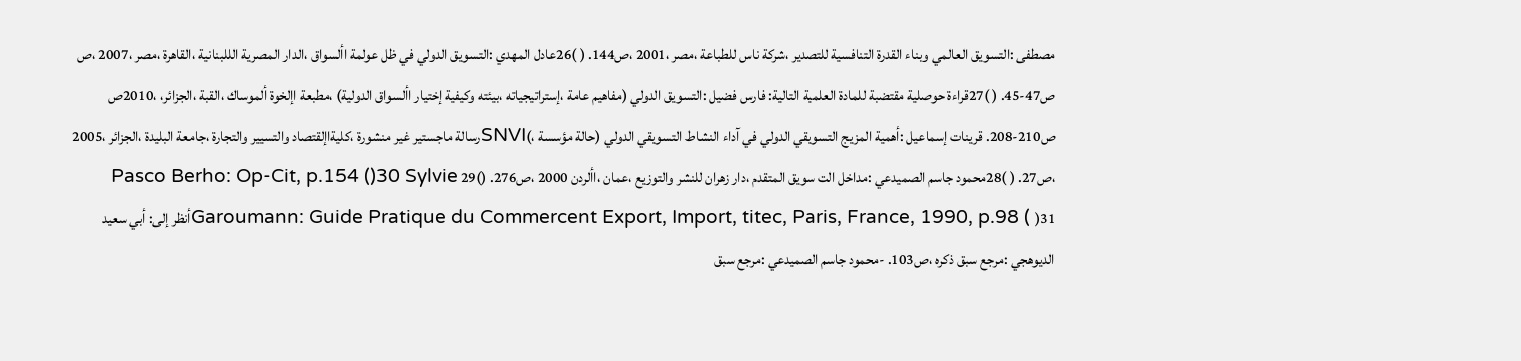مصطفى :التسويق العالمي وبناء القدرة التنافسية للتصدير ،شركة ناس للطباعة ،مصر ،2001 ،ص144. ( )26عادل المهدي :التسويق الدولي في ظل عولمة األسواق ،الدار المصرية الللبنانية ،القاهرة ،مصر ،2007 ،ص ص47-45. ( )27قراءة حوصلية مقتضبة للمادة العلمية التالية: فارس فضيل :التسويق الدولي (مفاهيم عامة ،إستراتيجياته ،بيئته وكيفية إختيار األسواق الدولية) ،مطبعة اإلخوة ألموساك ،القبة ،الجزائر، ،2010ص ص210-208. قرينات إسماعيل :أهمية المزيج التسويقي الدولي في آداء النشاط التسويقي الدولي (حالة مؤسسة ،)SNVIرسالة ماجستير غير منشورة ،كليةاإلقتصاد والتسيير والتجارة ،جامعة البليدة ،الجزائر ،2005 ،ص27. ( )28محمود جاسم الصميدعي :مداخل الت سويق المتقدم ،دار زهران للنشر والتوزيع ،عمان ،األردن 2000 ،ص276. ()29 Pasco Berho: Op-Cit, p.154 ()30 Sylvie Garoumann: Guide Pratique du Commercent Export, Import, titec, Paris, France, 1990, p.98 ( )31أنظر إلى: أبي سعيد الديوهجي :مرجع سبق ذكره ،ص103. -محمود جاسم الصميدعي :مرجع سبق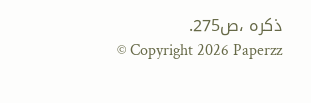ذكره ،ص275.
© Copyright 2026 Paperzz